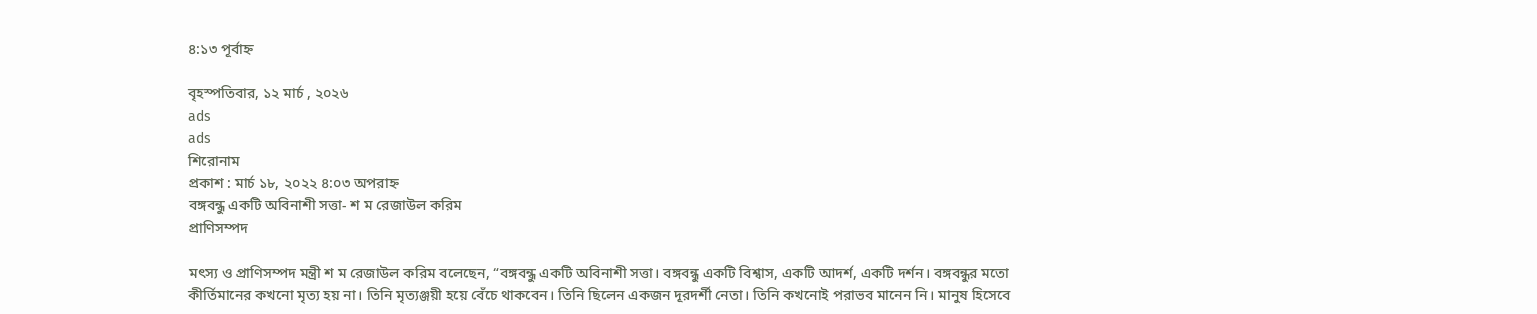৪:১৩ পূর্বাহ্ন

বৃহস্পতিবার, ১২ মার্চ , ২০২৬
ads
ads
শিরোনাম
প্রকাশ : মার্চ ১৮, ২০২২ ৪:০৩ অপরাহ্ন
বঙ্গবন্ধু একটি অবিনাশী সত্তা- শ ম রেজাউল করিম
প্রাণিসম্পদ

মৎস্য ও প্রাণিসম্পদ মন্ত্রী শ ম রেজাউল করিম বলেছেন, “বঙ্গবন্ধু একটি অবিনাশী সত্তা। বঙ্গবন্ধু একটি বিশ্বাস, একটি আদর্শ, একটি দর্শন। বঙ্গবন্ধুর মতো কীর্তিমানের কখনো মৃত্য হয় না। তিনি মৃত্যঞ্জয়ী হয়ে বেঁচে থাকবেন। তিনি ছিলেন একজন দূরদর্শী নেতা। তিনি কখনোই পরাভব মানেন নি। মানুষ হিসেবে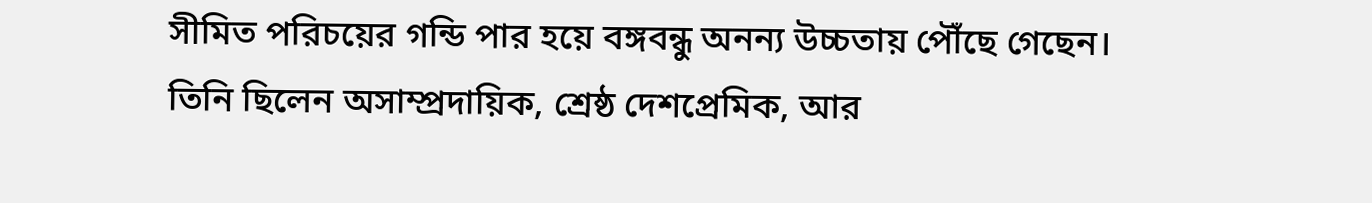সীমিত পরিচয়ের গন্ডি পার হয়ে বঙ্গবন্ধু অনন্য উচ্চতায় পৌঁছে গেছেন। তিনি ছিলেন অসাম্প্রদায়িক, শ্রেষ্ঠ দেশপ্রেমিক, আর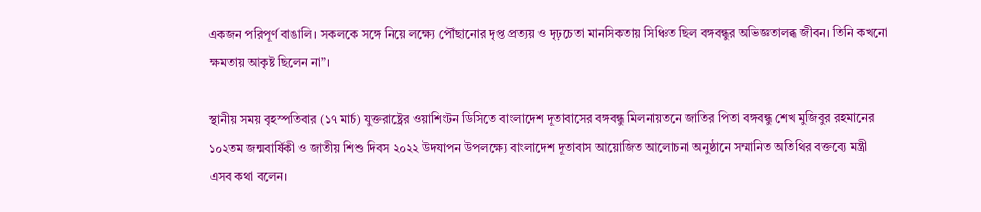একজন পরিপূর্ণ বাঙালি। সকলকে সঙ্গে নিয়ে লক্ষ্যে পৌঁছানোর দৃপ্ত প্রত্যয় ও দৃঢ়চেতা মানসিকতায় ‍সিঞ্চিত ছিল বঙ্গবন্ধুর অভিজ্ঞতালব্ধ জীবন। তিনি কখনো ক্ষমতায় আকৃষ্ট ছিলেন না”।

স্থানীয় সময় বৃহস্পতিবার (১৭ মার্চ) যুক্তরাষ্ট্রের ওয়াশিংটন ডিসিতে বাংলাদেশ দূতাবাসের বঙ্গবন্ধু মিলনায়তনে জাতির পিতা বঙ্গবন্ধু শেখ মুজিবুর রহমানের ১০২তম জন্মবার্ষিকী ও জাতীয় শিশু দিবস ২০২২ উদযাপন উপলক্ষ্যে বাংলাদেশ দূতাবাস আয়োজিত আলোচনা অনুষ্ঠানে সম্মানিত অতিথির বক্তব্যে মন্ত্রী এসব কথা বলেন।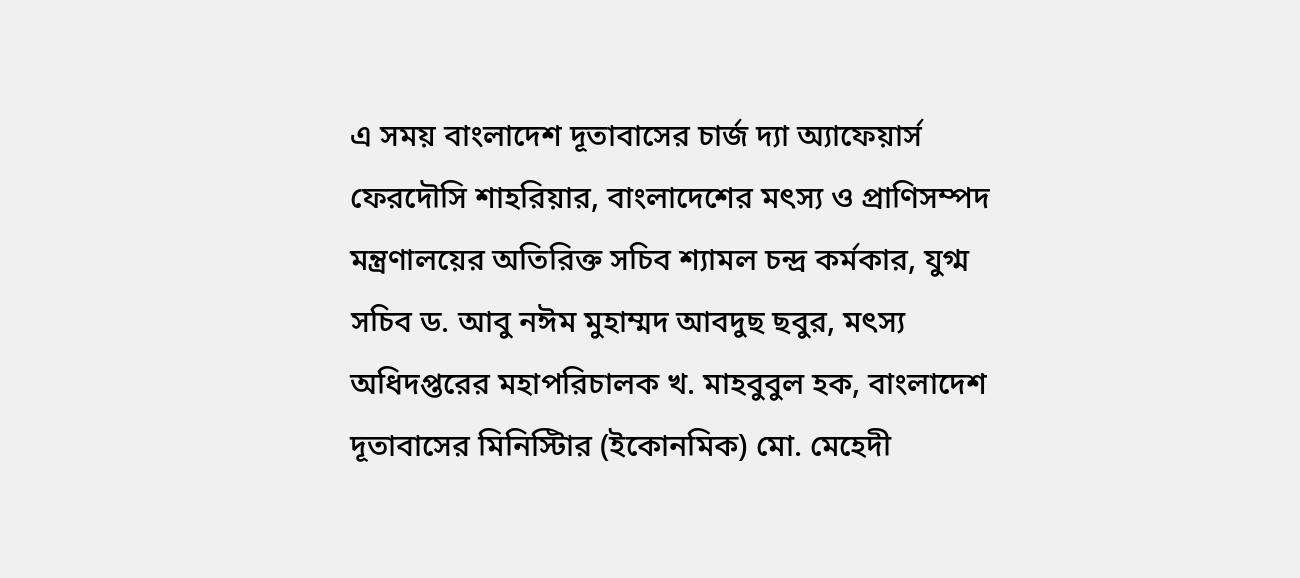এ সময় বাংলাদেশ দূতাবাসের চার্জ দ্যা অ্যাফেয়ার্স ফেরদৌসি শাহরিয়ার, বাংলাদেশের মৎস্য ও প্রাণিসম্পদ মন্ত্রণালয়ের অতিরিক্ত সচিব শ্যামল চন্দ্র কর্মকার, যুগ্ম সচিব ড. আবু নঈম মুহাম্মদ আবদুছ ছবুর, মৎস্য অধিদপ্তরের মহাপরিচালক খ. মাহবুবুল হক, বাংলাদেশ দূতাবাসের মিনিস্টিার (ইকোনমিক) মো. মেহেদী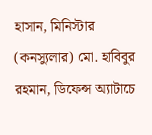হাসান, মিনিস্টার (কনস্যুলার) মো. হাবিবুর রহমান, ডিফেন্স অ্যাটাচে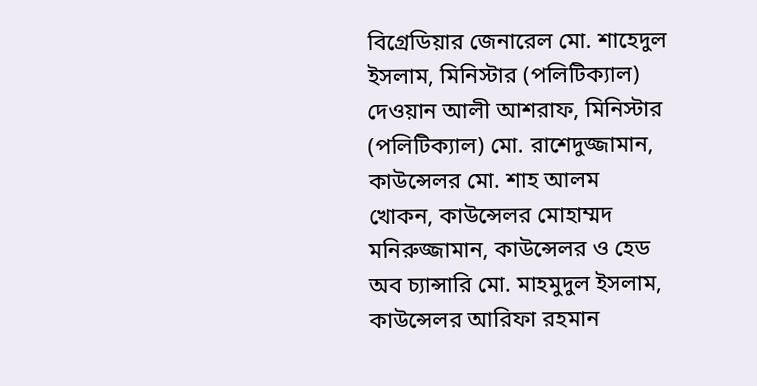বিগ্রেডিয়ার জেনারেল মো. শাহেদুল ইসলাম, মিনিস্টার (পলিটিক্যাল) দেওয়ান আলী আশরাফ, মিনিস্টার (পলিটিক্যাল) মো. রাশেদুজ্জামান, কাউন্সেলর মো. শাহ আলম খোকন, কাউন্সেলর মোহাম্মদ মনিরুজ্জামান, কাউন্সেলর ও হেড অব চ্যান্সারি মো. মাহমুদুল ইসলাম, কাউন্সেলর আরিফা রহমান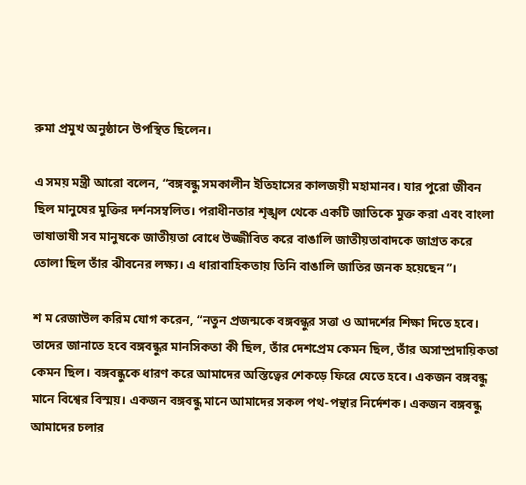রুমা প্রমুখ অনুষ্ঠানে উপস্থিত ছিলেন।

এ সময় মন্ত্রী আরো বলেন, “বঙ্গবন্ধু সমকালীন ইতিহাসের কালজয়ী মহামানব। যার পুরো জীবন ছিল মানুষের মুক্তির দর্শনসম্বলিত। পরাধীনতার শৃঙ্খল থেকে একটি জাতিকে মুক্ত করা এবং বাংলা ভাষাভাষী সব মানুষকে জাতীয়তা বোধে উজ্জীবিত করে বাঙালি জাতীয়তাবাদকে জাগ্রত করে তোলা ছিল তাঁর ঝীবনের লক্ষ্য। এ ধারাবাহিকতায় তিনি বাঙালি জাতির জনক হয়েছেন”।

শ ম রেজাউল করিম যোগ করেন, “নতুন প্রজন্মকে বঙ্গবন্ধুর সত্তা ও আদর্শের শিক্ষা দিতে হবে। তাদের জানাতে হবে বঙ্গবন্ধুর মানসিকতা কী ছিল, তাঁর দেশপ্রেম কেমন ছিল, তাঁর অসাম্প্রদায়িকতা কেমন ছিল। বঙ্গবন্ধুকে ধারণ করে আমাদের অস্তিত্বের শেকড়ে ফিরে যেতে হবে। একজন বঙ্গবন্ধু মানে বিশ্বের বিস্ময়। একজন বঙ্গবন্ধু মানে আমাদের সকল পথ-পন্থার নির্দেশক। একজন বঙ্গবন্ধু আমাদের চলার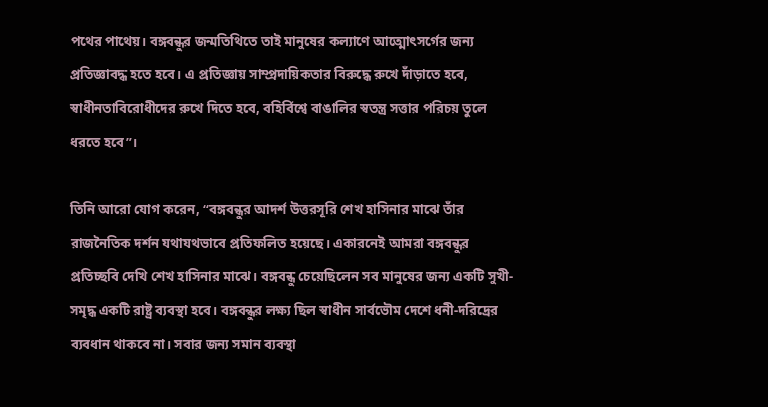পথের পাথেয়। বঙ্গবন্ধুর জন্মতিথিতে তাই মানুষের কল্যাণে আত্মোৎসর্গের জন্য প্রতিজ্ঞাবদ্ধ হতে হবে। এ প্রতিজ্ঞায় সাম্প্রদায়িকতার বিরুদ্ধে রুখে দাঁড়াতে হবে, স্বাধীনতাবিরোধীদের রুখে দিতে হবে, বহির্বিশ্বে বাঙালির স্বতন্ত্র সত্তার পরিচয় তুলে ধরতে হবে”।

তিনি আরো যোগ করেন, “বঙ্গবন্ধুর আদর্শ উত্তরসূরি শেখ হাসিনার মাঝে তাঁর রাজনৈতিক দর্শন যথাযথভাবে প্রতিফলিত হয়েছে। একারনেই আমরা বঙ্গবন্ধুর প্রতিচ্ছবি দেখি শেখ হাসিনার মাঝে। বঙ্গবন্ধু চেয়েছিলেন সব মানুষের জন্য একটি সুখী-সমৃদ্ধ একটি রাষ্ট্র ব্যবস্থা হবে। বঙ্গবন্ধুর লক্ষ্য ছিল স্বাধীন সার্বভৌম দেশে ধনী-দরিদ্রের ব্যবধান থাকবে না। সবার জন্য সমান ব্যবস্থা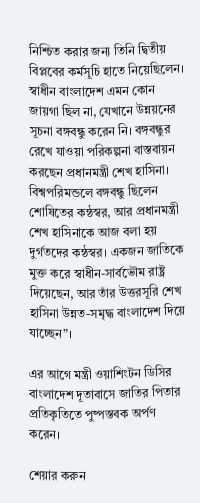নিশ্চিত করার জন্য তিনি দ্বিতীয় বিপ্লবের কর্মসূচি হাতে নিয়েছিলেন। স্বাধীন বাংলাদেশ এমন কোন জায়গা ছিল না, যেখানে উন্নয়নের সূচনা বঙ্গবন্ধু করেন নি। বঙ্গবন্ধুর রেখে যাওয়া পরিকল্পনা বাস্তবায়ন করছেন প্রধানমন্ত্রী শেখ হাসিনা। বিশ্বপরিমন্ডলে বঙ্গবন্ধু ছিলেন শোষিতের কন্ঠস্বর, আর প্রধানমন্ত্রী শেখ হাসিনাকে আজ বলা হয় দুর্গতদের কন্ঠস্বর। একজন জাতিকে মুক্ত করে স্বাধীন-সার্বভৌম রাষ্ট্র দিয়েছেন, আর তাঁর উত্তরসূরি শেখ হাসিনা উন্নত-সমৃদ্ধ বাংলাদেশ দিয়ে যাচ্ছেন”।

এর আগে মন্ত্রী ওয়াশিংটন ডিসির বাংলাদেশ দূতাবাসে জাতির পিতার প্রতিকৃতিতে পুষ্পস্তবক অর্পণ করেন।

শেয়ার করুন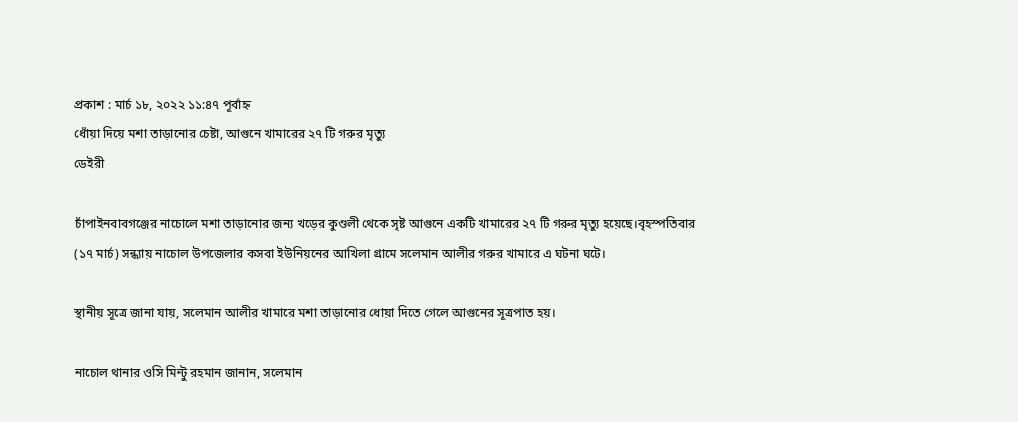প্রকাশ : মার্চ ১৮, ২০২২ ১১:৪৭ পূর্বাহ্ন
ধোঁয়া দিয়ে মশা তাড়ানোর চেষ্টা, আগুনে খামারের ২৭ টি গরুর মৃত্যু
ডেইরী

চাঁপাইনবাবগঞ্জের নাচোলে মশা তাড়ানোর জন্য খড়ের কুণ্ডলী থেকে সৃষ্ট আগুনে একটি খামারের ২৭ টি গরুর মৃত্যু হয়েছে।বৃহস্পতিবার (১৭ মার্চ) সন্ধ্যায় নাচোল উপজেলার কসবা ইউনিয়নের আখিলা গ্রামে সলেমান আলীর গরুর খামারে এ ঘটনা ঘটে।

স্থানীয় সূত্রে জানা যায়, সলেমান আলীর খামারে মশা তাড়ানোর ধোয়া দিতে গেলে আগুনের সূত্রপাত হয়।

নাচোল থানার ওসি মিন্টু রহমান জানান, সলেমান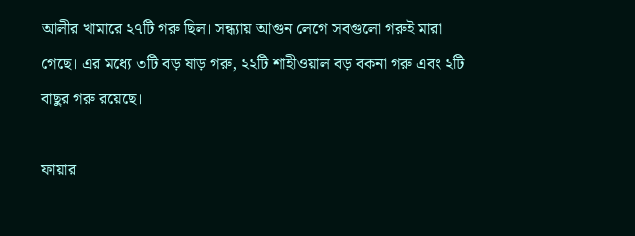আলীর খামারে ২৭টি গরু ছিল। সন্ধ্যায় আগুন লেগে সবগুলো গরুই মারা গেছে। এর মধ্যে ৩টি বড় ষাড় গরু, ২২টি শাহীওয়াল বড় বকনা গরু এবং ২টি বাছুর গরু রয়েছে।

ফায়ার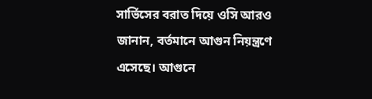সার্ভিসের বরাত দিয়ে ওসি আরও জানান, বর্তমানে আগুন নিয়ন্ত্রণে এসেছে। আগুনে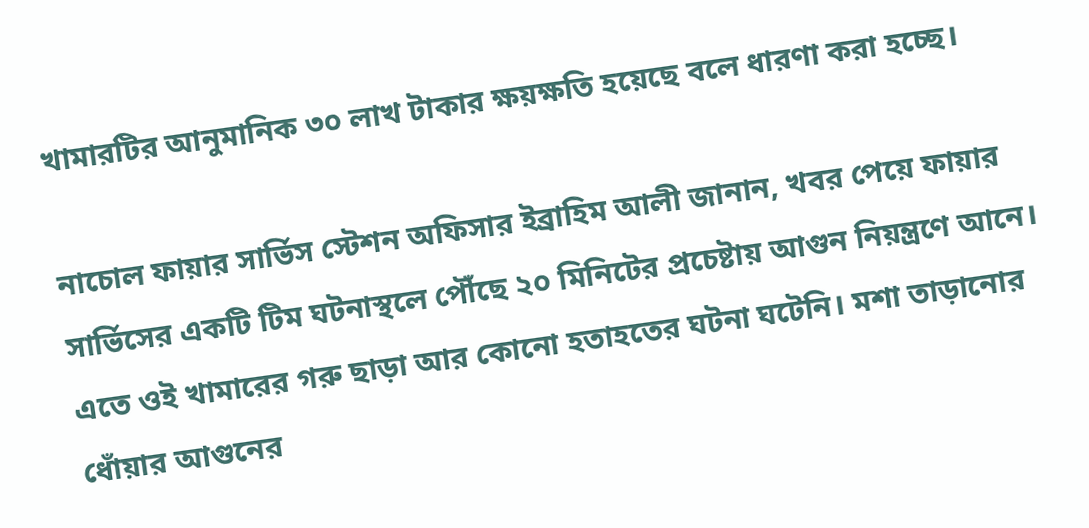খামারটির আনুমানিক ৩০ লাখ টাকার ক্ষয়ক্ষতি হয়েছে বলে ধারণা করা হচ্ছে।

নাচোল ফায়ার সার্ভিস স্টেশন অফিসার ইব্রাহিম আলী জানান, খবর পেয়ে ফায়ার সার্ভিসের একটি টিম ঘটনাস্থলে পৌঁছে ২০ মিনিটের প্রচেষ্টায় আগুন নিয়ন্ত্রণে আনে। এতে ওই খামারের গরু ছাড়া আর কোনো হতাহতের ঘটনা ঘটেনি। মশা তাড়ানোর ধোঁয়ার আগুনের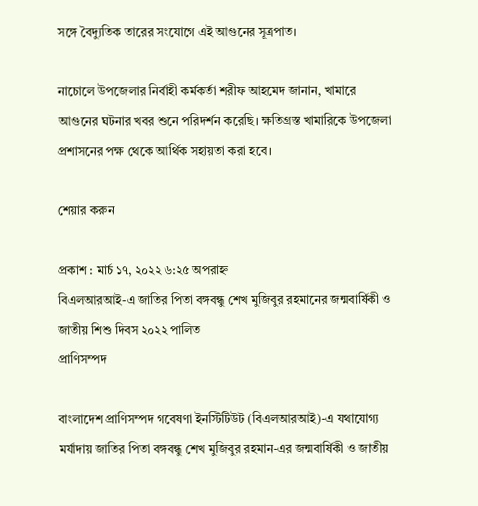সঙ্গে বৈদ্যুতিক তারের সংযোগে এই আগুনের সূত্রপাত।

নাচোলে উপজেলার নির্বাহী কর্মকর্তা শরীফ আহমেদ জানান, খামারে আগুনের ঘটনার খবর শুনে পরিদর্শন করেছি। ক্ষতিগ্রস্ত খামারিকে উপজেলা প্রশাসনের পক্ষ থেকে আর্থিক সহায়তা করা হবে।

শেয়ার করুন

প্রকাশ : মার্চ ১৭, ২০২২ ৬:২৫ অপরাহ্ন
বিএলআরআই-এ জাতির পিতা বঙ্গবন্ধু শেখ মুজিবুর রহমানের জন্মবার্ষিকী ও জাতীয় শিশু দিবস ২০২২ পালিত
প্রাণিসম্পদ

বাংলাদেশ প্রাণিসম্পদ গবেষণা ইনস্টিটিউট (বিএলআরআই)-এ যথাযোগ্য মর্যাদায় জাতির পিতা বঙ্গবন্ধু শেখ মুজিবুর রহমান-এর জন্মবার্ষিকী ও জাতীয়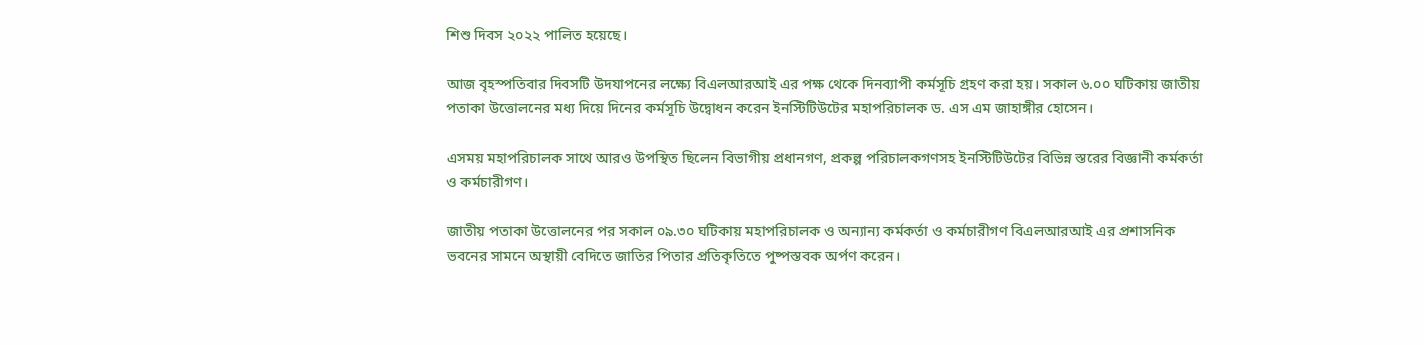শিশু দিবস ২০২২ পালিত হয়েছে।

আজ বৃহস্পতিবার দিবসটি উদযাপনের লক্ষ্যে বিএলআরআই এর পক্ষ থেকে দিনব্যাপী কর্মসূচি গ্রহণ করা হয়। সকাল ৬.০০ ঘটিকায় জাতীয় পতাকা উত্তোলনের মধ্য দিয়ে দিনের কর্মসূচি উদ্বোধন করেন ইনস্টিটিউটের মহাপরিচালক ড. এস এম জাহাঙ্গীর হোসেন।

এসময় মহাপরিচালক সাথে আরও উপস্থিত ছিলেন বিভাগীয় প্রধানগণ, প্রকল্প পরিচালকগণসহ ইনস্টিটিউটের বিভিন্ন স্তরের বিজ্ঞানী কর্মকর্তা ও কর্মচারীগণ।

জাতীয় পতাকা উত্তোলনের পর সকাল ০৯.৩০ ঘটিকায় মহাপরিচালক ও অন্যান্য কর্মকর্তা ও কর্মচারীগণ বিএলআরআই এর প্রশাসনিক ভবনের সামনে অস্থায়ী বেদিতে জাতির পিতার প্রতিকৃতিতে পুষ্পস্তবক অর্পণ করেন।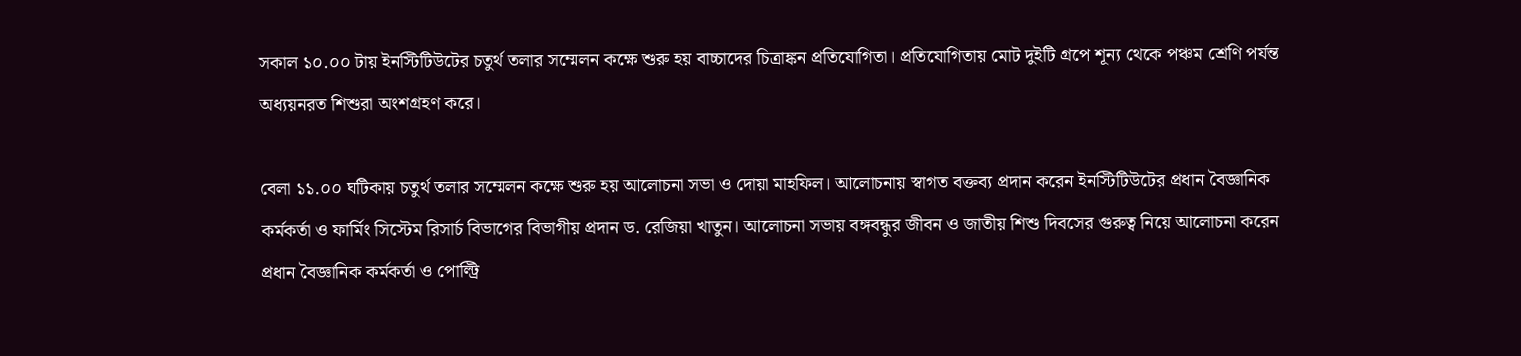সকাল ১০.০০ টায় ইনস্টিটিউটের চতুর্থ তলার সম্মেলন কক্ষে শুরু হয় বাচ্চাদের চিত্রাঙ্কন প্রতিযোগিতা। প্রতিযোগিতায় মোট দুইটি গ্রপে শূন্য থেকে পঞ্চম শ্রেণি পর্যন্ত অধ্যয়নরত শিশুরা অংশগ্রহণ করে।

বেলা ১১.০০ ঘটিকায় চতুর্থ তলার সম্মেলন কক্ষে শুরু হয় আলোচনা সভা ও দোয়া মাহফিল। আলোচনায় স্বাগত বক্তব্য প্রদান করেন ইনস্টিটিউটের প্রধান বৈজ্ঞানিক কর্মকর্তা ও ফার্মিং সিস্টেম রিসার্চ বিভাগের বিভাগীয় প্রদান ড. রেজিয়া খাতুন। আলোচনা সভায় বঙ্গবন্ধুর জীবন ও জাতীয় শিশু দিবসের গুরুত্ব নিয়ে আলোচনা করেন প্রধান বৈজ্ঞানিক কর্মকর্তা ও পোল্ট্রি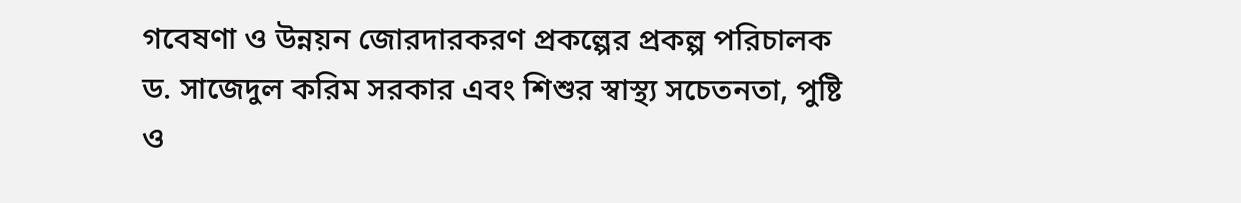গবেষণা ও উন্নয়ন জোরদারকরণ প্রকল্পের প্রকল্প পরিচালক ড. সাজেদুল করিম সরকার এবং শিশুর স্বাস্থ্য সচেতনতা, পুষ্টি ও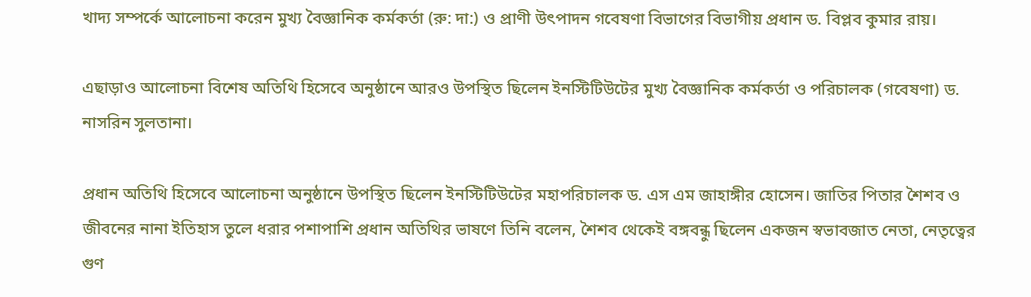খাদ্য সম্পর্কে আলোচনা করেন মুখ্য বৈজ্ঞানিক কর্মকর্তা (রু: দা:) ও প্রাণী উৎপাদন গবেষণা বিভাগের বিভাগীয় প্রধান ড. বিপ্লব কুমার রায়।

এছাড়াও আলোচনা বিশেষ অতিথি হিসেবে অনুষ্ঠানে আরও উপস্থিত ছিলেন ইনস্টিটিউটের মুখ্য বৈজ্ঞানিক কর্মকর্তা ও পরিচালক (গবেষণা) ড. নাসরিন সুলতানা।

প্রধান অতিথি হিসেবে আলোচনা অনুষ্ঠানে উপস্থিত ছিলেন ইনস্টিটিউটের মহাপরিচালক ড. এস এম জাহাঙ্গীর হোসেন। জাতির পিতার শৈশব ও জীবনের নানা ইতিহাস তুলে ধরার পশাপাশি প্রধান অতিথির ভাষণে তিনি বলেন, শৈশব থেকেই বঙ্গবন্ধু ছিলেন একজন স্বভাবজাত নেতা, নেতৃত্বের গুণ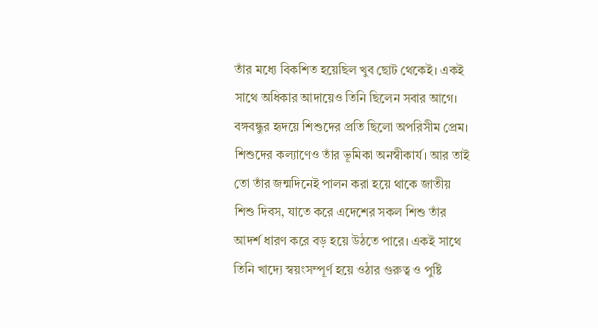তাঁর মধ্যে বিকশিত হয়েছিল খুব ছোট থেকেই। একই সাথে অধিকার আদায়েও তিনি ছিলেন সবার আগে। বঙ্গবন্ধুর হৃদয়ে শিশুদের প্রতি ছিলো অপরিসীম প্রেম। শিশুদের কল্যাণেও তাঁর ভূমিকা অনস্বীকার্য। আর তাই তো তাঁর জন্মদিনেই পালন করা হয়ে থাকে জাতীয় শিশু দিবস, যাতে করে এদেশের সকল শিশু তাঁর আদর্শ ধারণ করে বড় হয়ে উঠতে পারে। একই সাথে তিনি খাদ্যে স্বয়ংসম্পূর্ণ হয়ে ওঠার গুরুত্ব ও পুষ্টি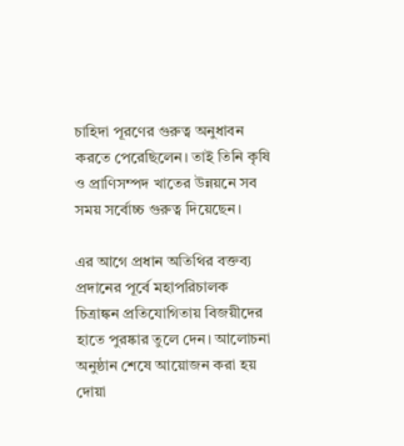চাহিদা পূরণের গুরুত্ব অনুধাবন করতে পেরেছিলেন। তাই তিনি কৃষি ও প্রাণিসম্পদ খাতের উন্নয়নে সব সময় সর্বোচ্চ গুরুত্ব দিয়েছেন।

এর আগে প্রধান অতিথির বক্তব্য প্রদানের পূর্বে মহাপরিচালক চিত্রাঙ্কন প্রতিযোগিতায় বিজয়ীদের হাতে পুরষ্কার তুলে দেন। আলোচনা অনুষ্ঠান শেষে আয়োজন করা হয় দোয়া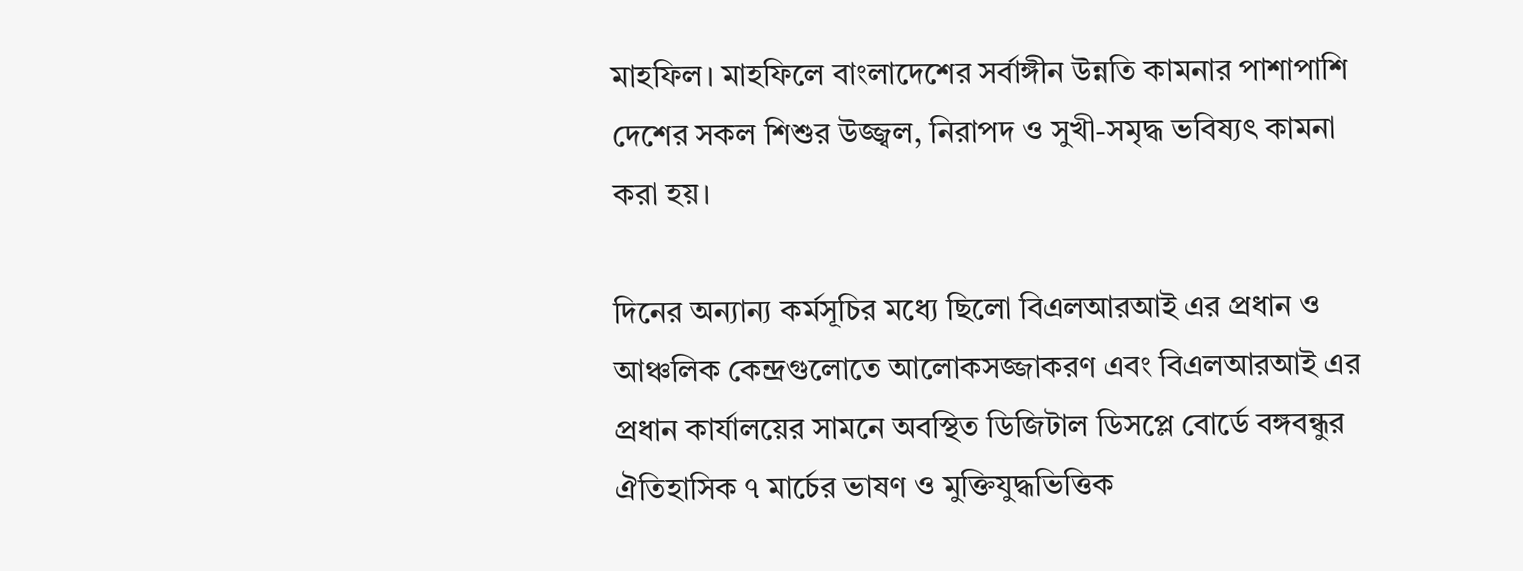মাহফিল। মাহফিলে বাংলাদেশের সর্বাঙ্গীন উন্নতি কামনার পাশাপাশি দেশের সকল শিশুর উজ্জ্বল, নিরাপদ ও সুখী-সমৃদ্ধ ভবিষ্যৎ কামনা করা হয়।

দিনের অন্যান্য কর্মসূচির মধ্যে ছিলো বিএলআরআই এর প্রধান ও আঞ্চলিক কেন্দ্রগুলোতে আলোকসজ্জাকরণ এবং বিএলআরআই এর প্রধান কার্যালয়ের সামনে অবস্থিত ডিজিটাল ডিসপ্লে বোর্ডে বঙ্গবন্ধুর ঐতিহাসিক ৭ মার্চের ভাষণ ও মুক্তিযুদ্ধভিত্তিক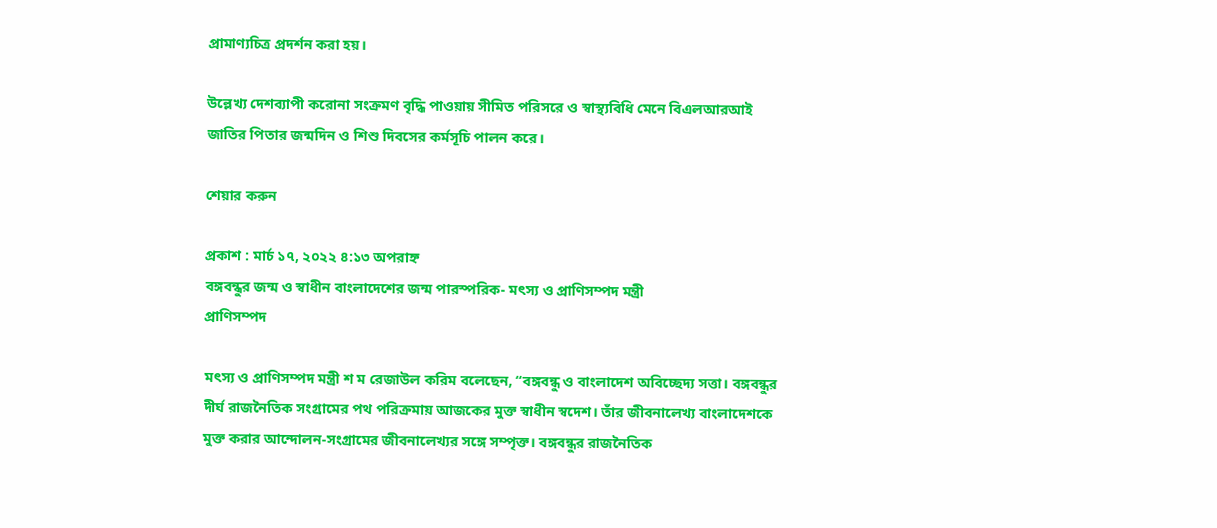প্রামাণ্যচিত্র প্রদর্শন করা হয়।

উল্লেখ্য দেশব্যাপী করোনা সংক্রমণ বৃদ্ধি পাওয়ায় সীমিত পরিসরে ও স্বাস্থ্যবিধি মেনে বিএলআরআই জাতির পিতার জন্মদিন ও শিশু দিবসের কর্মসূচি পালন করে।

শেয়ার করুন

প্রকাশ : মার্চ ১৭, ২০২২ ৪:১৩ অপরাহ্ন
বঙ্গবন্ধুর জন্ম ও স্বাধীন বাংলাদেশের জন্ম পারস্পরিক- মৎস্য ও প্রাণিসম্পদ মন্ত্রী
প্রাণিসম্পদ

মৎস্য ও প্রাণিসম্পদ মন্ত্রী শ ম রেজাউল করিম বলেছেন, “বঙ্গবন্ধু ও বাংলাদেশ অবিচ্ছেদ্য সত্তা। বঙ্গবন্ধুর দীর্ঘ রাজনৈতিক সংগ্রামের পথ পরিক্রমায় আজকের মুক্ত স্বাধীন স্বদেশ। তাঁর জীবনালেখ্য বাংলাদেশকে মুক্ত করার আন্দোলন-সংগ্রামের জীবনালেখ্যর সঙ্গে সম্পৃক্ত। বঙ্গবন্ধুর রাজনৈতিক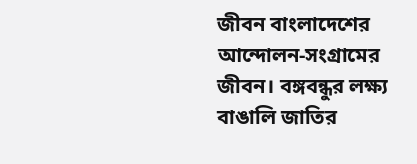জীবন বাংলাদেশের আন্দোলন-সংগ্রামের জীবন। বঙ্গবন্ধুর লক্ষ্য বাঙালি জাতির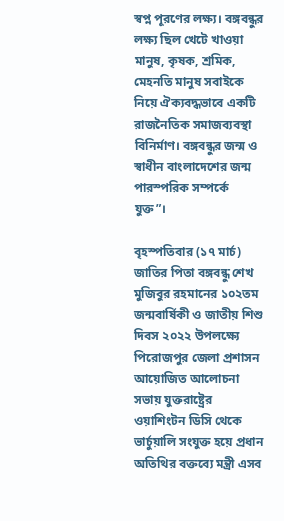স্বপ্ন পূরণের লক্ষ্য। বঙ্গবন্ধুর লক্ষ্য ছিল খেটে খাওয়া মানুষ, কৃষক, শ্রমিক, মেহনতি মানুষ সবাইকে নিয়ে ঐক্যবদ্ধভাবে একটি রাজনৈতিক সমাজব্যবস্থা বিনির্মাণ। বঙ্গবন্ধুর জন্ম ও স্বাধীন বাংলাদেশের জন্ম পারস্পরিক সম্পর্কে যুক্ত”।

বৃহস্পতিবার (১৭ মার্চ) জাতির পিতা বঙ্গবন্ধু শেখ মুজিবুর রহমানের ১০২তম জন্মবার্ষিকী ও জাতীয় শিশু দিবস ২০২২ উপলক্ষ্যে পিরোজপুর জেলা প্রশাসন আয়োজিত আলোচনা সভায় যুক্তরাষ্ট্রের ওয়াশিংটন ডিসি থেকে ভার্চুয়ালি সংযুক্ত হয়ে প্রধান অতিথির বক্তব্যে মন্ত্রী এসব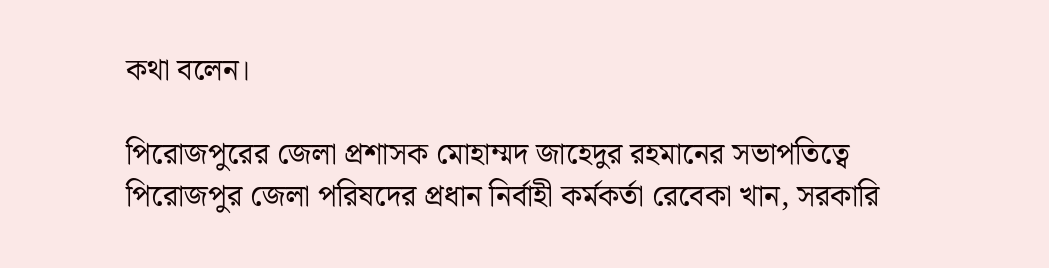কথা বলেন।

পিরোজপুরের জেলা প্রশাসক মোহাম্মদ জাহেদুর রহমানের সভাপতিত্বে পিরোজপুর জেলা পরিষদের প্রধান নির্বাহী কর্মকর্তা রেবেকা খান, সরকারি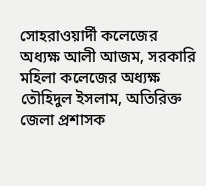সোহরাওয়ার্দী কলেজের অধ্যক্ষ আলী আজম, সরকারি মহিলা কলেজের অধ্যক্ষ তৌহিদুল ইসলাম, অতিরিক্ত জেলা প্রশাসক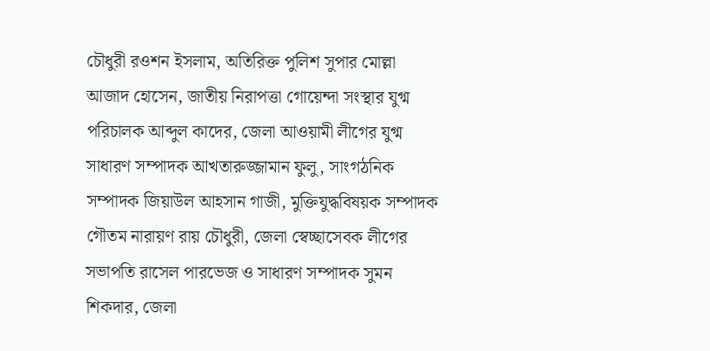চৌধুরী রওশন ইসলাম, অতিরিক্ত পুলিশ সুপার মোল্লা আজাদ হোসেন, জাতীয় নিরাপত্তা গোয়েন্দা সংস্থার যুগ্ম পরিচালক আব্দুল কাদের, জেলা আওয়ামী লীগের যুগ্ম সাধারণ সম্পাদক আখতারুজ্জামান ফুলু, সাংগঠনিক সম্পাদক জিয়াউল আহসান গাজী, মুক্তিযুদ্ধবিষয়ক সম্পাদক গৌতম নারায়ণ রায় চৌধুরী, জেলা স্বেচ্ছাসেবক লীগের সভাপতি রাসেল পারভেজ ও সাধারণ সম্পাদক সুমন শিকদার, জেলা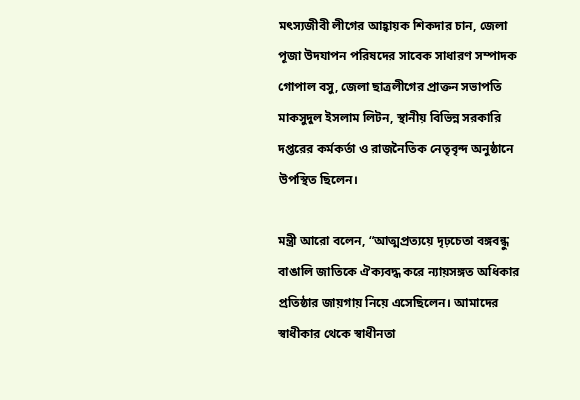মৎস্যজীবী লীগের আহ্বায়ক শিকদার চান, জেলা পূজা উদযাপন পরিষদের সাবেক সাধারণ সম্পাদক গোপাল বসু, জেলা ছাত্রলীগের প্রাক্তন সভাপতি মাকসুদুল ইসলাম লিটন, স্থানীয় বিভিন্ন সরকারি দপ্তরের কর্মকর্তা ও রাজনৈতিক নেতৃবৃন্দ অনুষ্ঠানে উপস্থিত ছিলেন।

মন্ত্রী আরো বলেন, “আত্মপ্রত্যয়ে দৃঢ়চেতা বঙ্গবন্ধু বাঙালি জাতিকে ঐক্যবদ্ধ করে ন্যায়সঙ্গত অধিকার প্রতিষ্ঠার জায়গায় নিয়ে এসেছিলেন। আমাদের স্বাধীকার থেকে স্বাধীনতা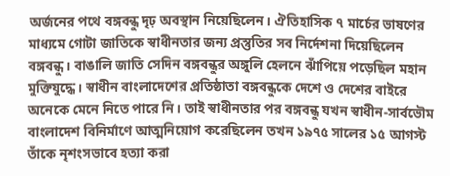অর্জনের পথে বঙ্গবন্ধু দৃঢ় অবস্থান নিয়েছিলেন। ঐতিহাসিক ৭ মার্চের ভাষণের মাধ্যমে গোটা জাতিকে স্বাধীনতার জন্য প্রস্তুতির সব নির্দেশনা দিয়েছিলেন বঙ্গবন্ধু। বাঙালি জাতি সেদিন বঙ্গবন্ধুর অঙ্গুলি হেলনে ঝাঁপিয়ে পড়েছিল মহান মুক্তিযুদ্ধে। স্বাধীন বাংলাদেশের প্রতিষ্ঠাতা বঙ্গবন্ধুকে দেশে ও দেশের বাইরে অনেকে মেনে নিতে পারে নি। তাই স্বাধীনতার পর বঙ্গবন্ধু যখন স্বাধীন-সার্বভৌম বাংলাদেশ বিনির্মাণে আত্মনিয়োগ করেছিলেন তখন ১৯৭৫ সালের ১৫ আগস্ট তাঁকে নৃশংসভাবে হত্যা করা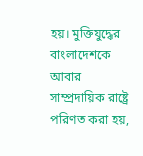হয়। মুক্তিযুদ্ধের বাংলাদেশকে আবার সাম্প্রদায়িক রাষ্ট্রে পরিণত করা হয়,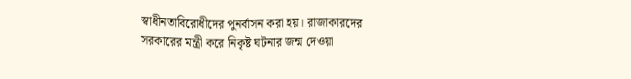স্বাধীনতাবিরোধীদের পুনর্বাসন করা হয়। রাজাকারদের সরকারের মন্ত্রী করে নিকৃষ্ট ঘটনার জন্ম দেওয়া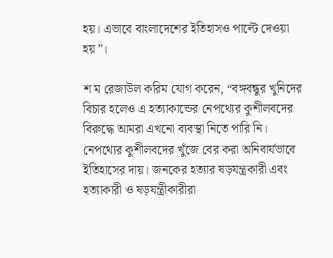হয়। এভাবে বাংলাদেশের ইতিহাসও পাল্টে দেওয়া হয়”।

শ ম রেজাউল করিম যোগ করেন, “বঙ্গবন্ধুর খুনিদের বিচার হলেও এ হত্যাকান্ডের নেপথ্যের কুশীলবদের বিরুদ্ধে আমরা এখনো ব্যবস্থা নিতে পারি নি। নেপথ্যের কুশীলবদের খুঁজে বের করা অনিবার্যভাবে ইতিহাসের দায়। জনকের হত্যার ষড়যন্ত্রকারী এবং হত্যাকারী ও ষড়যন্ত্রীকারীরা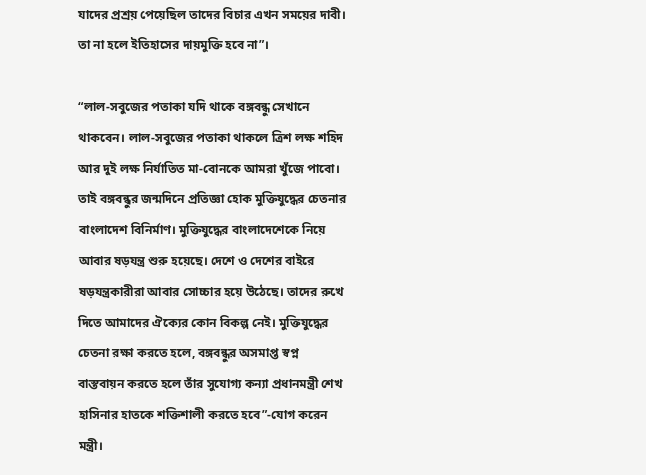যাদের প্রশ্রয় পেয়েছিল তাদের বিচার এখন সময়ের দাবী। তা না হলে ইতিহাসের দায়মুক্তি হবে না”।

“লাল-সবুজের পতাকা যদি থাকে বঙ্গবন্ধু সেখানে থাকবেন। লাল-সবুজের পতাকা থাকলে ত্রিশ লক্ষ শহিদ আর দুই লক্ষ নির্যাতিত মা-বোনকে আমরা খুঁজে পাবো। তাই বঙ্গবন্ধুর জন্মদিনে প্রতিজ্ঞা হোক মুক্তিযুদ্ধের চেতনার বাংলাদেশ ‍বিনির্মাণ। মুক্তিযুদ্ধের বাংলাদেশেকে নিয়ে আবার ষড়যন্ত্র শুরু হয়েছে। দেশে ও দেশের বাইরে ষড়যন্ত্রকারীরা আবার সোচ্চার হয়ে উঠেছে। তাদের রুখে দিতে আমাদের ঐক্যের কোন বিকল্প নেই। মুক্তিযুদ্ধের চেতনা রক্ষা করতে হলে, বঙ্গবন্ধুর অসমাপ্ত স্বপ্ন বাস্তবায়ন করতে হলে তাঁর সুযোগ্য কন্যা প্রধানমন্ত্রী শেখ হাসিনার হাতকে শক্তিশালী করতে হবে”-যোগ করেন মন্ত্রী।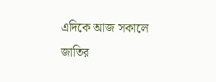এদিকে আজ সকালে জাতির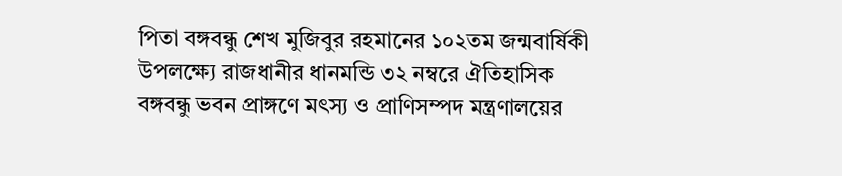পিতা বঙ্গবন্ধু শেখ মুজিবুর রহমানের ১০২তম জন্মবার্ষিকী উপলক্ষ্যে রাজধানীর ধানমন্ডি ৩২ নম্বরে ঐতিহাসিক বঙ্গবন্ধু ভবন প্রাঙ্গণে মৎস্য ও প্রাণিসম্পদ মন্ত্রণালয়ের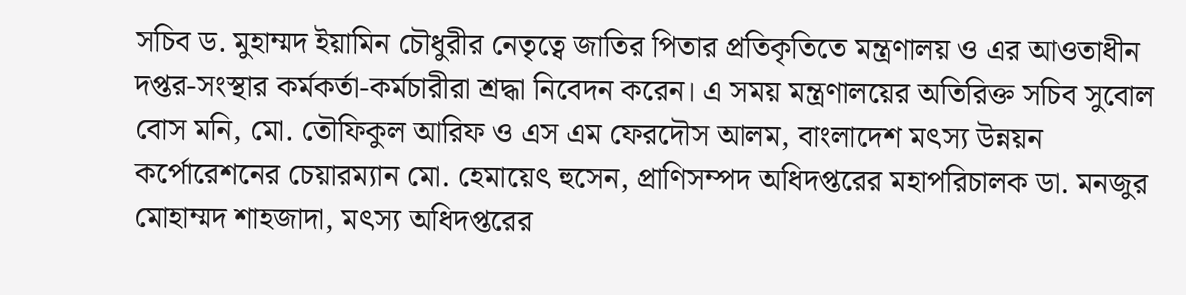সচিব ড. মুহাম্মদ ইয়ামিন চৌধুরীর নেতৃত্বে জাতির পিতার প্রতিকৃতিতে মন্ত্রণালয় ও এর আওতাধীন দপ্তর-সংস্থার কর্মকর্তা-কর্মচারীরা শ্রদ্ধা নিবেদন করেন। এ সময় মন্ত্রণালয়ের অতিরিক্ত সচিব সুবোল বোস মনি, মো. তৌফিকুল আরিফ ও এস এম ফেরদৌস আলম, বাংলাদেশ মৎস্য উন্নয়ন কর্পোরেশনের চেয়ারম্যান মো. হেমায়েৎ হুসেন, প্রাণিসম্পদ অধিদপ্তরের মহাপরিচালক ডা. মনজুর মোহাম্মদ শাহজাদা, মৎস্য অধিদপ্তরের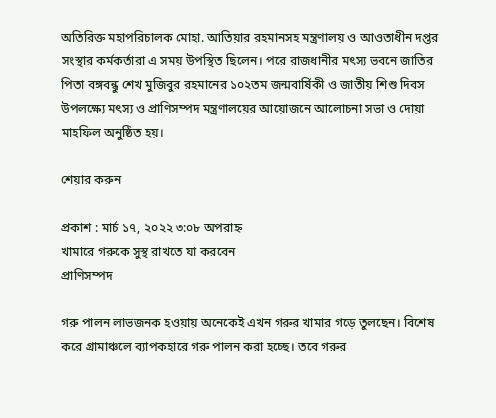অতিরিক্ত মহাপরিচালক মোহা. আতিয়ার রহমানসহ মন্ত্রণালয় ও আওতাধীন দপ্তর সংস্থার কর্মকর্তারা এ সময় উপস্থিত ছিলেন। পরে রাজধানীর মৎস্য ভবনে জাতির পিতা বঙ্গবন্ধু শেখ মুজিবুর রহমানের ১০২তম জন্মবার্ষিকী ও জাতীয় শিশু দিবস উপলক্ষ্যে মৎস্য ও প্রাণিসম্পদ মন্ত্রণালয়ের আয়োজনে আলোচনা সভা ও দোয়া মাহফিল অনুষ্ঠিত হয়।

শেয়ার করুন

প্রকাশ : মার্চ ১৭, ২০২২ ৩:০৮ অপরাহ্ন
খামারে গরুকে সুস্থ রাখতে যা করবেন
প্রাণিসম্পদ

গরু পালন লাভজনক হওয়ায় অনেকেই এখন গরুর খামার গড়ে তুলছেন। বিশেষ করে গ্রামাঞ্চলে ব্যাপকহারে গরু পালন করা হচ্ছে। তবে গরুর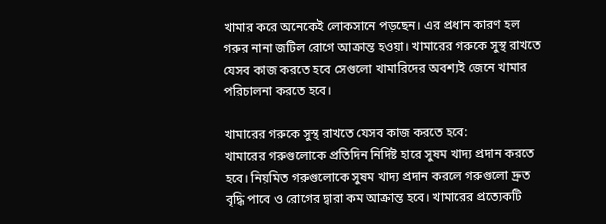খামার করে অনেকেই লোকসানে পড়ছেন। এর প্রধান কারণ হল গরুর নানা জটিল রোগে আক্রান্ত হওয়া। খামারের গরুকে সুস্থ রাখতে যেসব কাজ করতে হবে সেগুলো খামারিদের অবশ্যই জেনে খামার পরিচালনা করতে হবে।

খামারের গরুকে সুস্থ রাখতে যেসব কাজ করতে হবে:
খামারের গরুগুলোকে প্রতিদিন নির্দিষ্ট হারে সুষম খাদ্য প্রদান করতে হবে। নিয়মিত গরুগুলোকে সুষম খাদ্য প্রদান করলে গরুগুলো দ্রুত বৃদ্ধি পাবে ও রোগের দ্বারা কম আক্রান্ত হবে। খামারের প্রত্যেকটি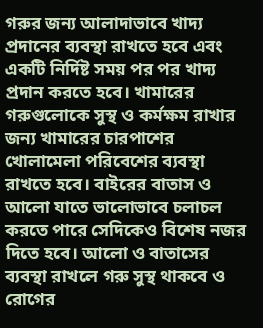গরুর জন্য আলাদাভাবে খাদ্য প্রদানের ব্যবস্থা রাখতে হবে এবং একটি নির্দিষ্ট সময় পর পর খাদ্য প্রদান করতে হবে। খামারের গরুগুলোকে সুস্থ ও কর্মক্ষম রাখার জন্য খামারের চারপাশের খোলামেলা পরিবেশের ব্যবস্থা রাখতে হবে। বাইরের বাতাস ও আলো যাতে ভালোভাবে চলাচল করতে পারে সেদিকেও বিশেষ নজর দিতে হবে। আলো ও বাতাসের ব্যবস্থা রাখলে গরু সুস্থ থাকবে ও রোগের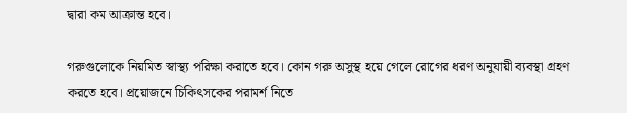দ্বারা কম আক্রান্ত হবে।

গরুগুলোকে নিয়মিত স্বাস্থ্য পরিক্ষা করাতে হবে। কোন গরু অসুস্থ হয়ে গেলে রোগের ধরণ অনুযায়ী ব্যবস্থা গ্রহণ করতে হবে। প্রয়োজনে চিকিৎসকের পরামর্শ নিতে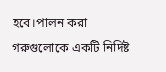হবে।পালন করা গরুগুলোকে একটি নির্দিষ্ট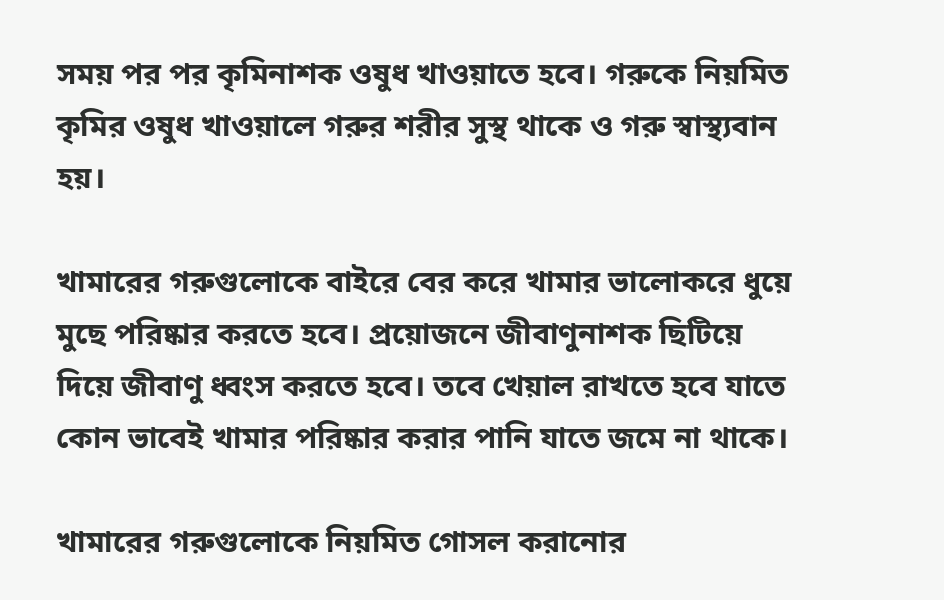সময় পর পর কৃমিনাশক ওষুধ খাওয়াতে হবে। গরুকে নিয়মিত কৃমির ওষুধ খাওয়ালে গরুর শরীর সুস্থ থাকে ও গরু স্বাস্থ্যবান হয়।

খামারের গরুগুলোকে বাইরে বের করে খামার ভালোকরে ধুয়ে মুছে পরিষ্কার করতে হবে। প্রয়োজনে জীবাণুনাশক ছিটিয়ে দিয়ে জীবাণু ধ্বংস করতে হবে। তবে খেয়াল রাখতে হবে যাতে কোন ভাবেই খামার পরিষ্কার করার পানি যাতে জমে না থাকে।

খামারের গরুগুলোকে নিয়মিত গোসল করানোর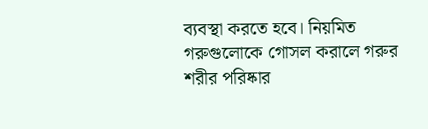ব্যবস্থা করতে হবে। নিয়মিত গরুগুলোকে গোসল করালে গরুর শরীর পরিষ্কার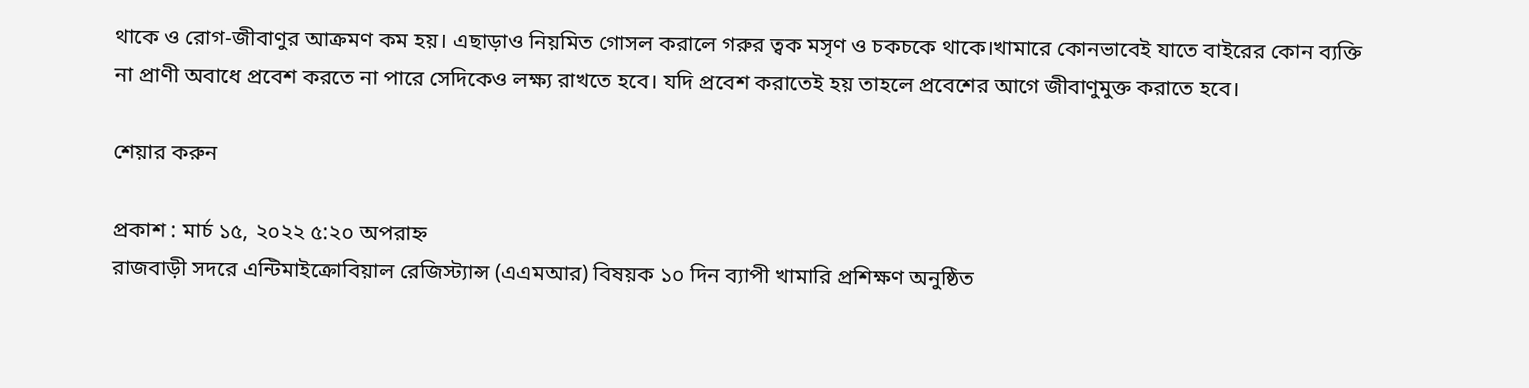থাকে ও রোগ-জীবাণুর আক্রমণ কম হয়। এছাড়াও নিয়মিত গোসল করালে গরুর ত্বক মসৃণ ও চকচকে থাকে।খামারে কোনভাবেই যাতে বাইরের কোন ব্যক্তি না প্রাণী অবাধে প্রবেশ করতে না পারে সেদিকেও লক্ষ্য রাখতে হবে। যদি প্রবেশ করাতেই হয় তাহলে প্রবেশের আগে জীবাণুমুক্ত করাতে হবে।

শেয়ার করুন

প্রকাশ : মার্চ ১৫, ২০২২ ৫:২০ অপরাহ্ন
রাজবাড়ী সদরে এন্টিমাইক্রোবিয়াল রেজিস্ট্যান্স (এএমআর) বিষয়ক ১০ দিন ব্যাপী খামারি প্রশিক্ষণ অনুষ্ঠিত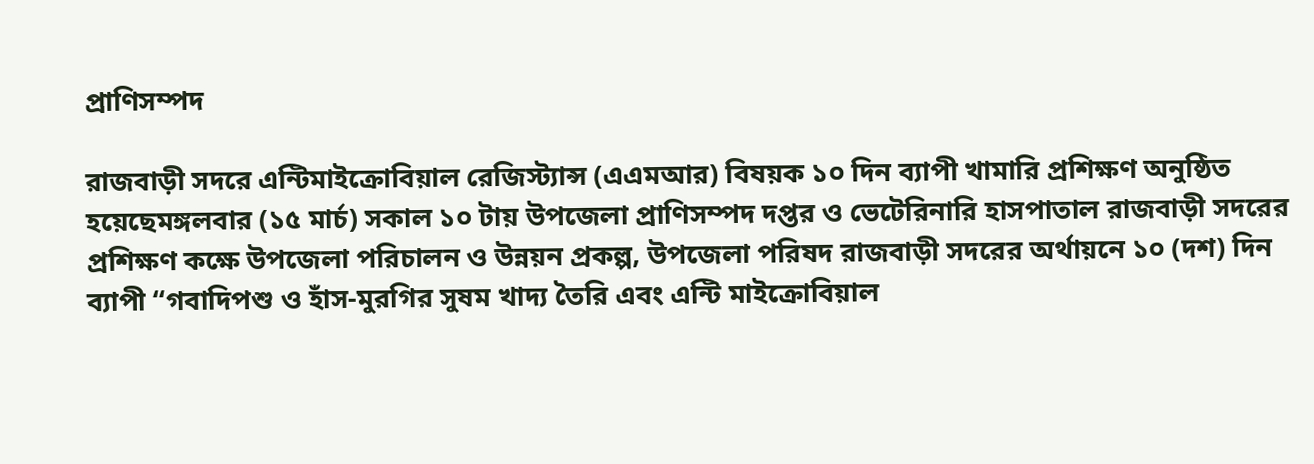প্রাণিসম্পদ

রাজবাড়ী সদরে এন্টিমাইক্রোবিয়াল রেজিস্ট্যান্স (এএমআর) বিষয়ক ১০ দিন ব্যাপী খামারি প্রশিক্ষণ অনুষ্ঠিত হয়েছেমঙ্গলবার (১৫ মার্চ) সকাল ১০ টায় উপজেলা প্রাণিসম্পদ দপ্তর ও ভেটেরিনারি হাসপাতাল রাজবাড়ী সদরের প্রশিক্ষণ কক্ষে উপজেলা পরিচালন ও উন্নয়ন প্রকল্প, উপজেলা পরিষদ রাজবাড়ী সদরের অর্থায়নে ১০ (দশ) দিন ব্যাপী “গবাদিপশু ও হাঁস-মুরগির সুষম খাদ্য তৈরি এবং এন্টি মাইক্রোবিয়াল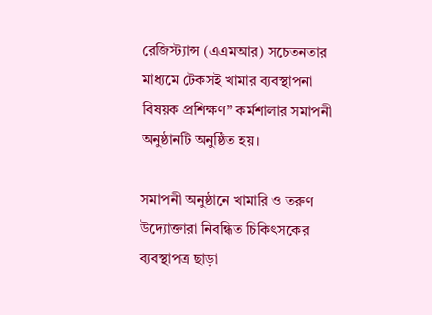রেজিস্ট্যান্স (এএমআর) সচেতনতার মাধ্যমে টেকসই খামার ব্যবস্থাপনা বিষয়ক প্রশিক্ষণ” কর্মশালার সমাপনী অনুষ্ঠানটি অনুষ্ঠিত হয়।

সমাপনী অনুষ্ঠানে খামারি ও তরুণ উদ্যোক্তারা নিবন্ধিত চিকিৎসকের ব্যবস্থাপত্র ছাড়া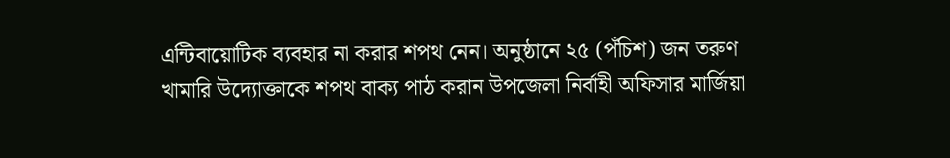এন্টিবায়োটিক ব্যবহার না করার শপথ নেন। অনুষ্ঠানে ২৫ (পঁচিশ) জন তরুণ খামারি উদ্যোক্তাকে শপথ বাক্য পাঠ করান উপজেলা নির্বাহী অফিসার মার্জিয়া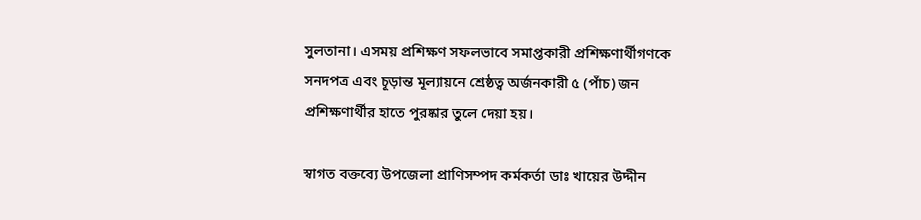সুলতানা। এসময় প্রশিক্ষণ সফলভাবে সমাপ্তকারী প্রশিক্ষণার্থীগণকে সনদপত্র এবং চূড়ান্ত মূল্যায়নে শ্রেষ্ঠত্ব অর্জনকারী ৫ (পাঁচ) জন প্রশিক্ষণার্থীর হাতে পুরষ্কার তুলে দেয়া হয়।

স্বাগত বক্তব্যে উপজেলা প্রাণিসম্পদ কর্মকর্তা ডাঃ খায়ের উদ্দীন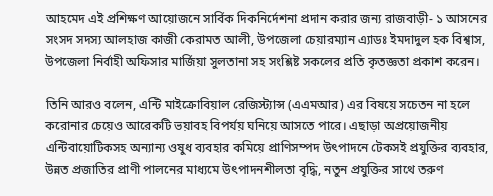আহমেদ এই প্রশিক্ষণ আয়োজনে সার্বিক দিকনির্দেশনা প্রদান করার জন্য রাজবাড়ী- ১ আসনের সংসদ সদস্য আলহাজ কাজী কেরামত আলী, উপজেলা চেয়ারম্যান এ্যাডঃ ইমদাদুল হক বিশ্বাস, উপজেলা নির্বাহী অফিসার মার্জিয়া সুলতানা সহ সংশ্লিষ্ট সকলের প্রতি কৃতজ্ঞতা প্রকাশ করেন।

তিনি আরও বলেন, এন্টি মাইক্রোবিয়াল রেজিস্ট্যান্স (এএমআর) এর বিষয়ে সচেতন না হলে করোনার চেয়েও আরেকটি ভয়াবহ বিপর্যয় ঘনিয়ে আসতে পারে। এছাড়া অপ্রয়োজনীয় এন্টিবায়োটিকসহ অন্যান্য ওষুধ ব্যবহার কমিয়ে প্রাণিসম্পদ উৎপাদনে টেকসই প্রযুক্তির ব্যবহার, উন্নত প্রজাতির প্রাণী পালনের মাধ্যমে উৎপাদনশীলতা বৃদ্ধি, নতুন প্রযুক্তির সাথে তরুণ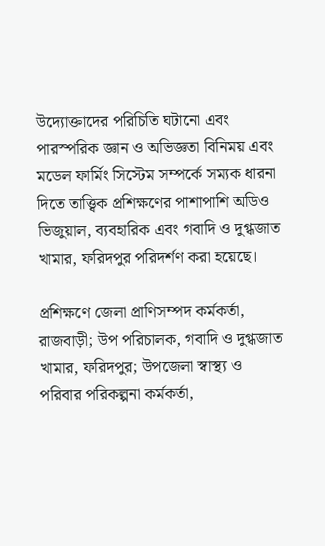উদ্যোক্তাদের পরিচিতি ঘটানো এবং পারস্পরিক জ্ঞান ও অভিজ্ঞতা বিনিময় এবং মডেল ফার্মিং সিস্টেম সম্পর্কে সম্যক ধারনা দিতে তাত্ত্বিক প্রশিক্ষণের পাশাপাশি অডিও ভিজুয়াল, ব্যবহারিক এবং গবাদি ও দুগ্ধজাত খামার, ফরিদপুর পরিদর্শণ করা হয়েছে।

প্রশিক্ষণে জেলা প্রাণিসম্পদ কর্মকর্তা, রাজবাড়ী; উপ পরিচালক, গবাদি ও দুগ্ধজাত খামার, ফরিদপুর; উপজেলা স্বাস্থ্য ও পরিবার পরিকল্পনা কর্মকর্তা,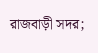রাজবাড়ী সদর;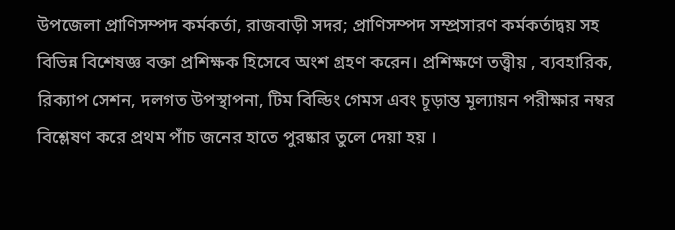উপজেলা প্রাণিসম্পদ কর্মকর্তা, রাজবাড়ী সদর; প্রাণিসম্পদ সম্প্রসারণ কর্মকর্তাদ্বয় সহ বিভিন্ন বিশেষজ্ঞ বক্তা প্রশিক্ষক হিসেবে অংশ গ্রহণ করেন। প্রশিক্ষণে তত্ত্বীয় , ব্যবহারিক, রিক্যাপ সেশন, দলগত উপস্থাপনা, টিম বিল্ডিং গেমস এবং চূড়ান্ত মূল্যায়ন পরীক্ষার নম্বর বিশ্লেষণ করে প্রথম পাঁচ জনের হাতে পুরষ্কার তুলে দেয়া হয় ।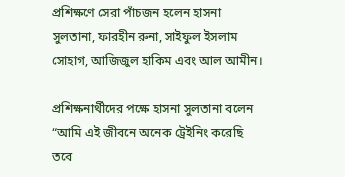প্রশিক্ষণে সেরা পাঁচজন হলেন হাসনা সুলতানা, ফারহীন রুনা, সাইফুল ইসলাম সোহাগ, আজিজুল হাকিম এবং আল আমীন।

প্রশিক্ষনার্থীদের পক্ষে হাসনা সুলতানা বলেন “আমি এই জীবনে অনেক ট্রেইনিং করেছি তবে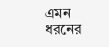এমন ধরনের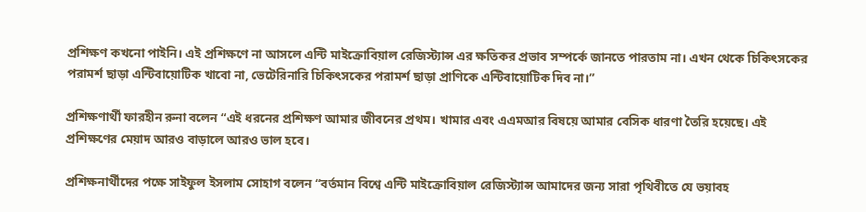প্রশিক্ষণ কখনো পাইনি। এই প্রশিক্ষণে না আসলে এন্টি মাইক্রোবিয়াল রেজিস্ট্যান্স এর ক্ষতিকর প্রভাব সম্পর্কে জানতে পারতাম না। এখন থেকে চিকিৎসকের পরামর্শ ছাড়া এন্টিবায়োটিক খাবো না, ভেটেরিনারি চিকিৎসকের পরামর্শ ছাড়া প্রাণিকে এন্টিবায়োটিক দিব না।”

প্রশিক্ষণার্থী ফারহীন রুনা বলেন “এই ধরনের প্রশিক্ষণ আমার জীবনের প্রথম। খামার এবং এএমআর বিষয়ে আমার বেসিক ধারণা তৈরি হয়েছে। এই প্রশিক্ষণের মেয়াদ আরও বাড়ালে আরও ভাল হবে।

প্রশিক্ষনার্থীদের পক্ষে সাইফুল ইসলাম সোহাগ বলেন “বর্তমান বিশ্বে এন্টি মাইক্রোবিয়াল রেজিস্ট্যান্স আমাদের জন্য সারা পৃথিবীতে যে ভয়াবহ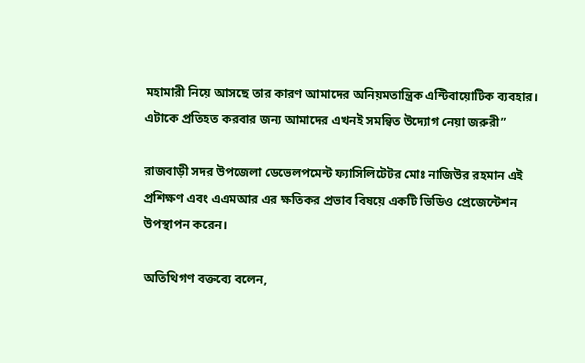মহামারী নিয়ে আসছে তার কারণ আমাদের অনিয়মতান্ত্রিক এন্টিবায়োটিক ব্যবহার। এটাকে প্রতিহত করবার জন্য আমাদের এখনই সমন্বিত উদ্যোগ নেয়া জরুরী”

রাজবাড়ী সদর উপজেলা ডেভেলপমেন্ট ফ্যাসিলিটেটর মোঃ নাজিউর রহমান এই প্রশিক্ষণ এবং এএমআর এর ক্ষতিকর প্রভাব বিষয়ে একটি ভিডিও প্রেজেন্টেশন উপস্থাপন করেন।

অতিথিগণ বক্তব্যে বলেন,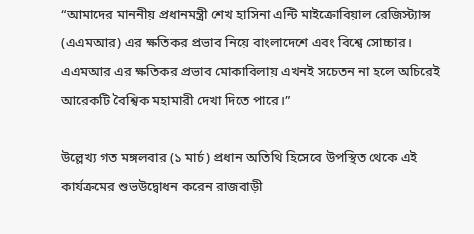“আমাদের মাননীয় প্রধানমন্ত্রী শেখ হাসিনা এন্টি মাইক্রোবিয়াল রেজিস্ট্যান্স (এএমআর) এর ক্ষতিকর প্রভাব নিয়ে বাংলাদেশে এবং বিশ্বে সোচ্চার। এএমআর এর ক্ষতিকর প্রভাব মোকাবিলায় এখনই সচেতন না হলে অচিরেই আরেকটি বৈশ্বিক মহামারী দেখা দিতে পারে।”

উল্লেখ্য গত মঙ্গলবার (১ মার্চ) প্রধান অতিথি হিসেবে উপস্থিত থেকে এই কার্যক্রমের শুভউদ্বোধন করেন রাজবাড়ী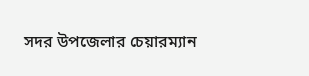সদর উপজেলার চেয়ারম্যান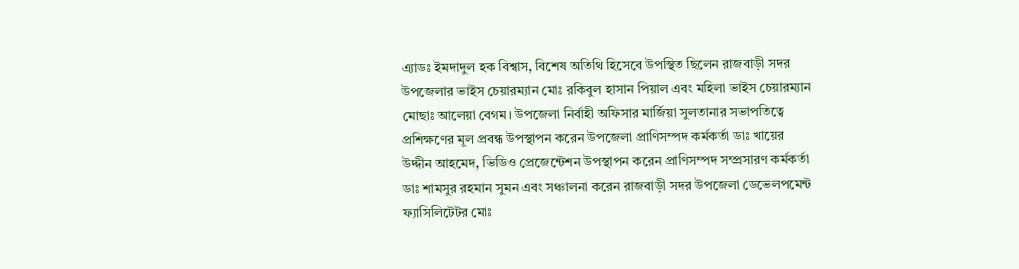এ্যাডঃ ইমদাদুল হক বিশ্বাস, বিশেষ অতিথি হিসেবে উপস্থিত ছিলেন রাজবাড়ী সদর উপজেলার ভাইস চেয়ারম্যান মোঃ রকিবুল হাসান পিয়াল এবং মহিলা ভাইস চেয়ারম্যান মোছাঃ আলেয়া বেগম। উপজেলা নির্বাহী অফিসার মার্জিয়া সুলতানার সভাপতিত্বে প্রশিক্ষণের মূল প্রবন্ধ উপস্থাপন করেন উপজেলা প্রাণিসম্পদ কর্মকর্তা ডাঃ খায়ের উদ্দীন আহমেদ, ভিডিও প্রেজেন্টেশন উপস্থাপন করেন প্রাণিসম্পদ সম্প্রসারণ কর্মকর্তা ডাঃ শামসুর রহমান সুমন এবং সঞ্চালনা করেন রাজবাড়ী সদর উপজেলা ডেভেলপমেন্ট ফ্যাসিলিটেটর মোঃ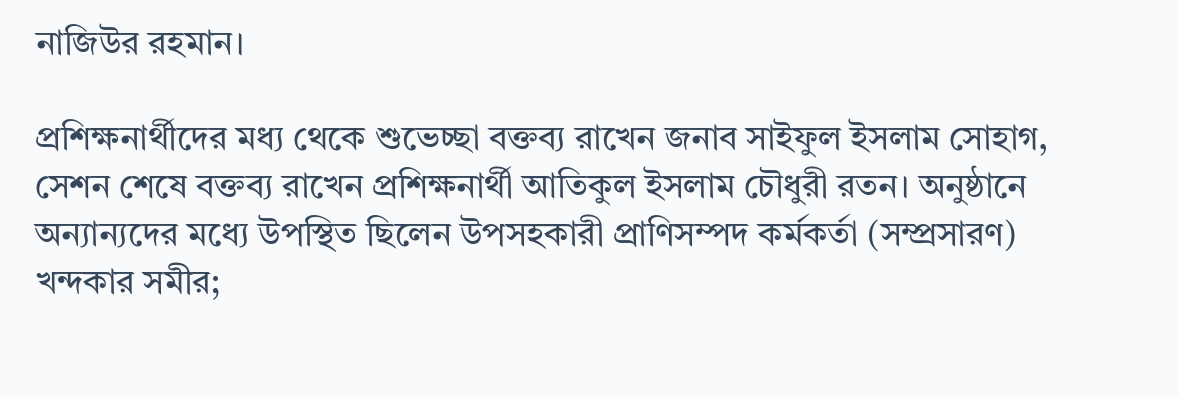নাজিউর রহমান।

প্রশিক্ষনার্থীদের মধ্য থেকে শুভেচ্ছা বক্তব্য রাখেন জনাব সাইফুল ইসলাম সোহাগ, সেশন শেষে বক্তব্য রাখেন প্রশিক্ষনার্থী আতিকুল ইসলাম চৌধুরী রতন। অনুষ্ঠানে অন্যান্যদের মধ্যে উপস্থিত ছিলেন উপসহকারী প্রাণিসম্পদ কর্মকর্তা (সম্প্রসারণ) খন্দকার সমীর;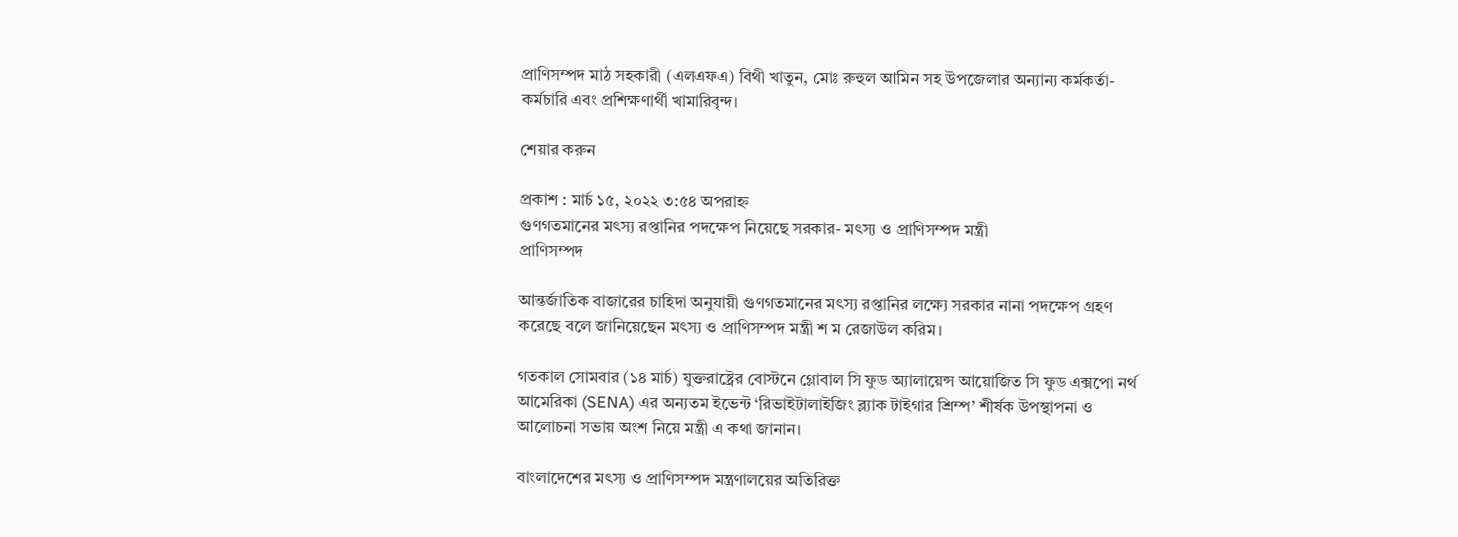প্রাণিসম্পদ মাঠ সহকারী (এলএফএ) বিথী খাতুন, মোঃ রুহুল আমিন সহ উপজেলার অন্যান্য কর্মকর্তা-কর্মচারি এবং প্রশিক্ষণার্থী খামারিবৃন্দ।

শেয়ার করুন

প্রকাশ : মার্চ ১৫, ২০২২ ৩:৫৪ অপরাহ্ন
গুণগতমানের মৎস্য রপ্তানির পদক্ষেপ নিয়েছে সরকার- মৎস্য ও প্রাণিসম্পদ মন্ত্রী
প্রাণিসম্পদ

আন্তর্জাতিক বাজারের চাহিদা অনুযায়ী গুণগতমানের মৎস্য রপ্তানির লক্ষ্যে সরকার নানা পদক্ষেপ গ্রহণ করেছে বলে জানিয়েছেন মৎস্য ও প্রাণিসম্পদ মন্ত্রী শ ম রেজাউল করিম।

গতকাল সোমবার (১৪ মার্চ) যুক্তরাষ্ট্রের বোস্টনে গ্লোবাল সি ফুড অ্যালায়েন্স আয়োজিত সি ফুড এক্সপো নর্থ আমেরিকা (SENA) এর অন্যতম ইভেন্ট ‘রিভাইটালাইজিং ব্ল্যাক টাইগার শ্রিম্প’ শীর্ষক উপস্থাপনা ও আলোচনা সভায় অংশ নিয়ে মন্ত্রী এ কথা জানান।

বাংলাদেশের মৎস্য ও প্রাণিসম্পদ মন্ত্রণালয়ের অতিরিক্ত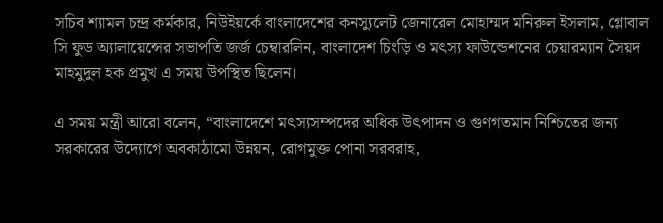সচিব শ্যামল চন্দ্র কর্মকার, নিউইয়র্কে বাংলাদেশের কনস্যুলেট জেনারেল মোহাম্মদ মনিরুল ইসলাম, গ্লোবাল সি ফুড অ্যালায়েন্সের সভাপতি জর্জ চেম্বারলিন, বাংলাদেশ চিংড়ি ও মৎস্য ফাউন্ডেশনের চেয়ারম্যান সৈয়দ মাহমুদুল হক প্রমুখ এ সময় উপস্থিত ছিলেন।

এ সময় মন্ত্রী আরো বলেন, “বাংলাদেশে মৎস্যসম্পদের অধিক উৎপাদন ও গুণগতমান নিশ্চিতের জন্য সরকারের উদ্যোগে অবকাঠামো উন্নয়ন, রোগমুক্ত পোনা সরবরাহ,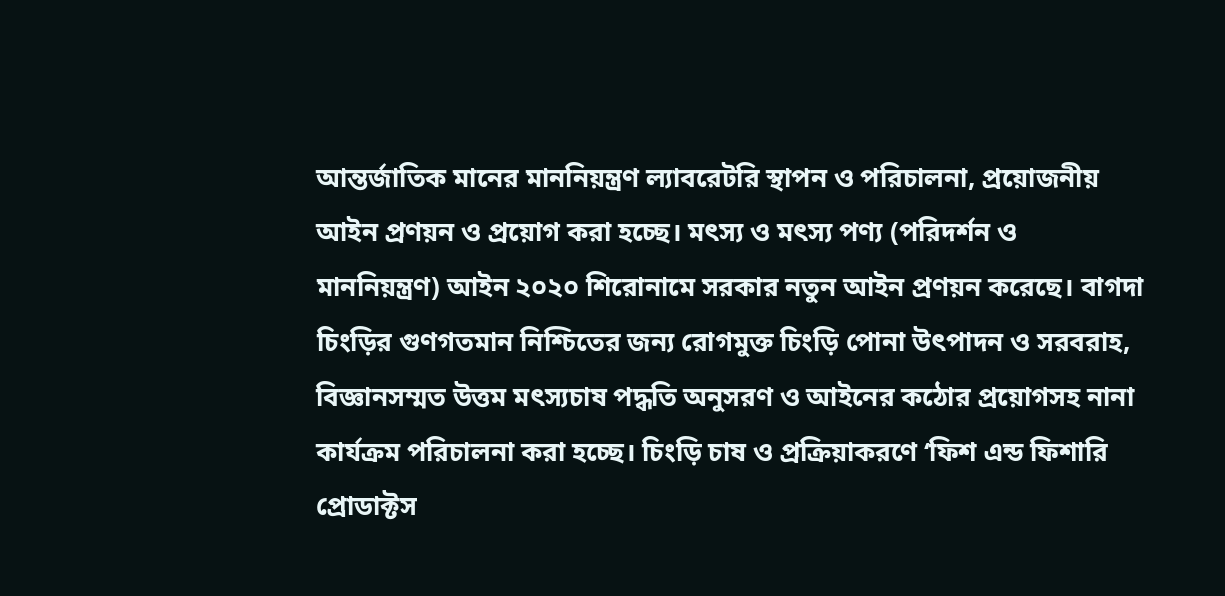আন্তর্জাতিক মানের মাননিয়ন্ত্রণ ল্যাবরেটরি স্থাপন ও পরিচালনা, প্রয়োজনীয় আইন প্রণয়ন ও প্রয়োগ করা হচ্ছে। মৎস্য ও মৎস্য পণ্য (পরিদর্শন ও মাননিয়ন্ত্রণ) আইন ২০২০ শিরোনামে সরকার নতুন আইন প্রণয়ন করেছে। বাগদা চিংড়ির গুণগতমান নিশ্চিতের জন্য রোগমুক্ত চিংড়ি পোনা উৎপাদন ও সরবরাহ, বিজ্ঞানসম্মত উত্তম মৎস্যচাষ পদ্ধতি অনুসরণ ও আইনের কঠোর প্রয়োগসহ নানা কার্যক্রম পরিচালনা করা হচ্ছে। চিংড়ি চাষ ও প্রক্রিয়াকরণে ‘ফিশ এন্ড ফিশারি প্রোডাক্টস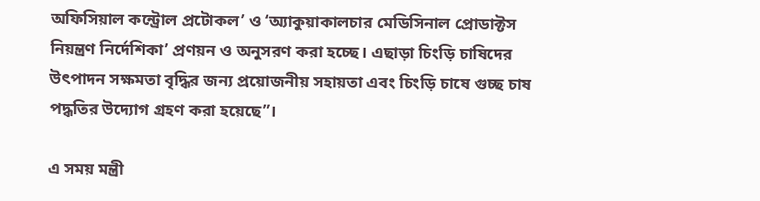অফিসিয়াল কন্ট্রোল প্রটোকল’ ও ‘অ্যাকুয়াকালচার মেডিসিনাল প্রোডাক্টস নিয়ন্ত্রণ নির্দেশিকা’ প্রণয়ন ও অনুসরণ করা হচ্ছে। এছাড়া চিংড়ি চাষিদের উৎপাদন সক্ষমতা বৃদ্ধির জন্য প্রয়োজনীয় সহায়তা এবং চিংড়ি চাষে গুচ্ছ চাষ পদ্ধতির উদ্যোগ গ্রহণ করা হয়েছে”।

এ সময় মন্ত্রী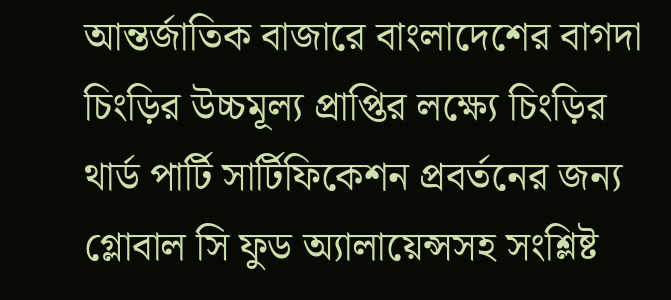আন্তর্জাতিক বাজারে বাংলাদেশের বাগদা চিংড়ির উচ্চমূল্য প্রাপ্তির লক্ষ্যে চিংড়ির থার্ড পার্টি সার্টিফিকেশন প্রবর্তনের জন্য গ্লোবাল সি ফুড অ্যালায়েন্সসহ সংশ্লিষ্ট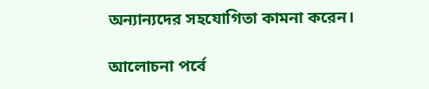অন্যান্যদের সহযোগিতা কামনা করেন।

আলোচনা পর্বে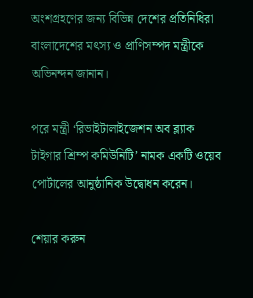অংশগ্রহণের জন্য বিভিন্ন দেশের প্রতিনিধিরা বাংলাদেশের মৎস্য ও প্রাণিসম্পদ মন্ত্রীকে অভিনন্দন জানান।

পরে মন্ত্রী ‘রিভাইটালাইজেশন অব ব্ল্যাক টাইগার শ্রিম্প কমিউনিটি’ নামক একটি ওয়েব পোর্টালের আনুষ্ঠানিক উদ্বোধন করেন।

শেয়ার করুন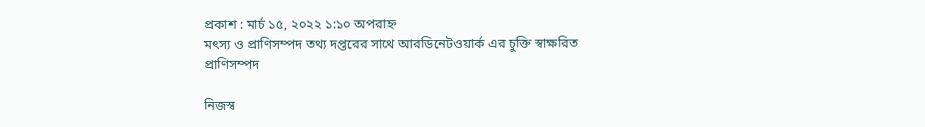প্রকাশ : মার্চ ১৫, ২০২২ ১:১০ অপরাহ্ন
মৎস্য ও প্রাণিসম্পদ তথ্য দপ্তরের সাথে আরডিনেটওয়ার্ক এর চুক্তি স্বাক্ষরিত
প্রাণিসম্পদ

নিজস্ব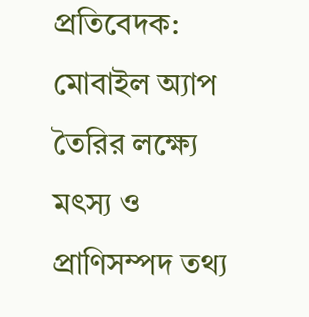প্রতিবেদক: মোবাইল অ্যাপ তৈরির লক্ষ্যে মৎস্য ও প্রাণিসম্পদ তথ্য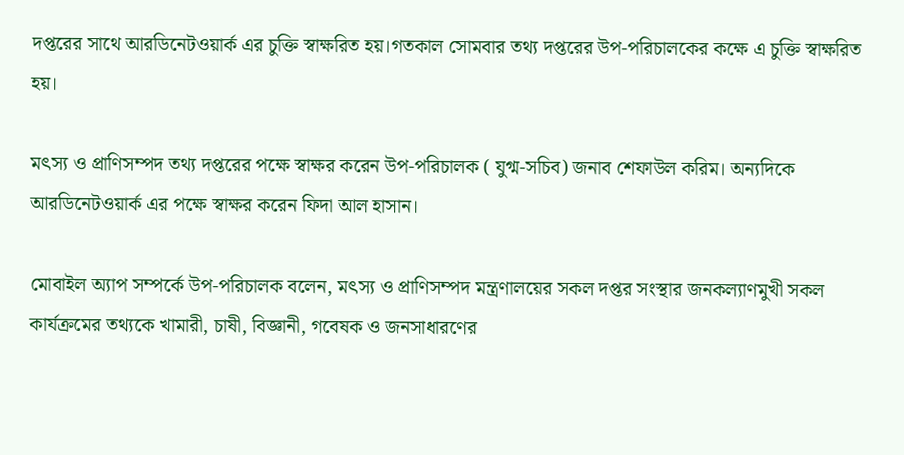দপ্তরের সাথে আরডিনেটওয়ার্ক এর চুক্তি স্বাক্ষরিত হয়।গতকাল সোমবার তথ্য দপ্তরের উপ-পরিচালকের কক্ষে এ চুক্তি স্বাক্ষরিত হয়।

মৎস্য ও প্রাণিসম্পদ তথ্য দপ্তরের পক্ষে স্বাক্ষর করেন উপ-পরিচালক ( যুগ্ম-সচিব) জনাব শেফাউল করিম। অন্যদিকে আরডিনেটওয়ার্ক এর পক্ষে স্বাক্ষর করেন ফিদা আল হাসান।

মোবাইল অ্যাপ সম্পর্কে উপ-পরিচালক বলেন, মৎস্য ও প্রাণিসম্পদ মন্ত্রণালয়ের সকল দপ্তর সংস্থার জনকল্যাণমুখী সকল কার্যক্রমের তথ্যকে খামারী, চাষী, বিজ্ঞানী, গবেষক ও জনসাধারণের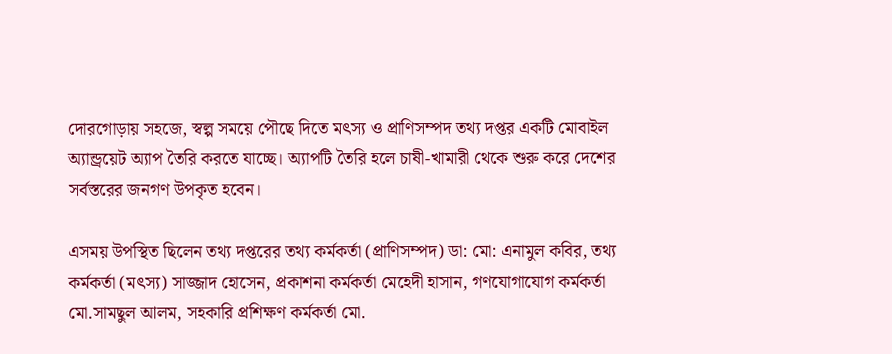দোরগোড়ায় সহজে, স্বল্প সময়ে পৌছে দিতে মৎস্য ও প্রাণিসম্পদ তথ্য দপ্তর একটি মোবাইল অ্যান্ড্রয়েট অ্যাপ তৈরি করতে যাচ্ছে। অ্যাপটি তৈরি হলে চাষী-খামারী থেকে শুরু করে দেশের সর্বস্তরের জনগণ উপকৃত হবেন।

এসময় উপস্থিত ছিলেন তথ্য দপ্তরের তথ্য কর্মকর্তা (প্রাণিসম্পদ) ডা: মো: এনামুল কবির, তথ্য কর্মকর্তা (মৎস্য) সাজ্জাদ হোসেন, প্রকাশনা কর্মকর্তা মেহেদী হাসান, গণযোগাযোগ কর্মকর্তা মো.সামছুল আলম, সহকারি প্রশিক্ষণ কর্মকর্তা মো.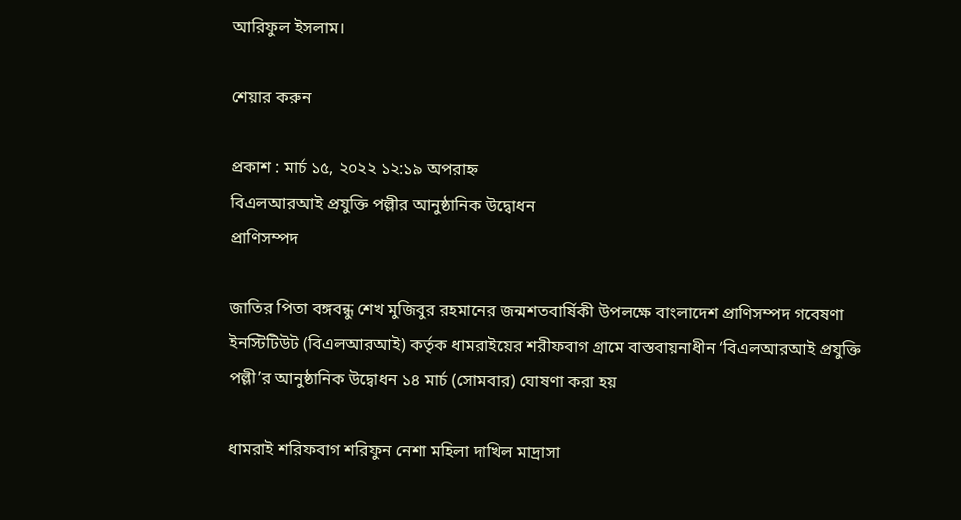আরিফুল ইসলাম।

শেয়ার করুন

প্রকাশ : মার্চ ১৫, ২০২২ ১২:১৯ অপরাহ্ন
বিএলআরআই প্রযুক্তি পল্লীর আনুষ্ঠানিক উদ্বোধন
প্রাণিসম্পদ

জাতির পিতা বঙ্গবন্ধু শেখ মুজিবুর রহমানের জন্মশতবার্ষিকী উপলক্ষে বাংলাদেশ প্রাণিসম্পদ গবেষণা ইনস্টিটিউট (বিএলআরআই) কর্তৃক ধামরাইয়ের শরীফবাগ গ্রামে বাস্তবায়নাধীন ‘বিএলআরআই প্রযুক্তি পল্লী’র আনুষ্ঠানিক উদ্বোধন ১৪ মার্চ (সোমবার) ঘোষণা করা হয়

ধামরাই শরিফবাগ শরিফুন নেশা মহিলা দাখিল মাদ্রাসা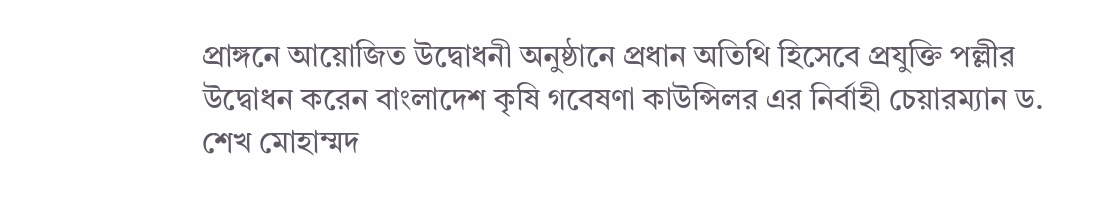প্রাঙ্গনে আয়োজিত উদ্বোধনী অনুষ্ঠানে প্রধান অতিথি হিসেবে প্রযুক্তি পল্লীর উদ্বোধন করেন বাংলাদেশ কৃষি গবেষণা কাউন্সিলর এর নির্বাহী চেয়ারম্যান ড. শেখ মোহাম্মদ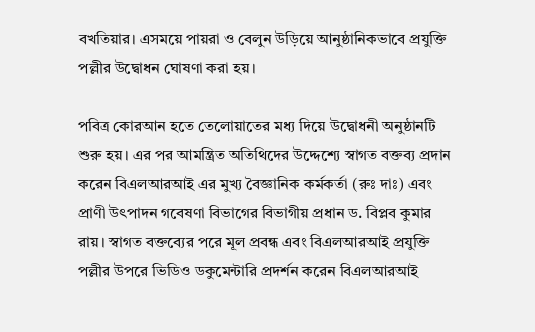বখতিয়ার। এসময়ে পায়রা ও বেলুন উড়িয়ে আনুষ্ঠানিকভাবে প্রযুক্তি পল্লীর উদ্বোধন ঘোষণা করা হয়।

পবিত্র কোরআন হতে তেলোয়াতের মধ্য দিয়ে উদ্বোধনী অনুষ্ঠানটি শুরু হয়। এর পর আমন্ত্রিত অতিথিদের উদ্দেশ্যে স্বাগত বক্তব্য প্রদান করেন বিএলআরআই এর মুখ্য বৈজ্ঞানিক কর্মকর্তা (রুঃ দাঃ) এবং প্রাণী উৎপাদন গবেষণা বিভাগের বিভাগীয় প্রধান ড. বিপ্লব কুমার রায়। স্বাগত বক্তব্যের পরে মূল প্রবন্ধ এবং বিএলআরআই প্রযুক্তি পল্লীর উপরে ভিডিও ডকুমেন্টারি প্রদর্শন করেন বিএলআরআই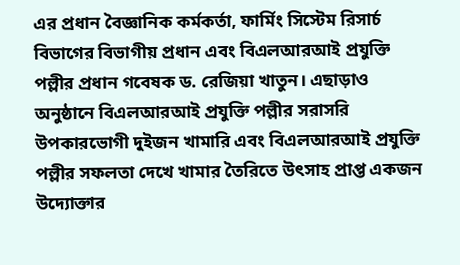এর প্রধান বৈজ্ঞানিক কর্মকর্তা, ফার্মিং সিস্টেম রিসার্চ বিভাগের বিভাগীয় প্রধান এবং বিএলআরআই প্রযুক্তি পল্লীর প্রধান গবেষক ড. রেজিয়া খাতুন। এছাড়াও অনুষ্ঠানে বিএলআরআই প্রযুক্তি পল্লীর সরাসরি উপকারভোগী দুইজন খামারি এবং বিএলআরআই প্রযুক্তি পল্লীর সফলতা দেখে খামার তৈরিতে উৎসাহ প্রাপ্ত একজন উদ্যোক্তার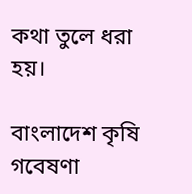কথা তুলে ধরা হয়।

বাংলাদেশ কৃষি গবেষণা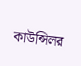কাউন্সিলর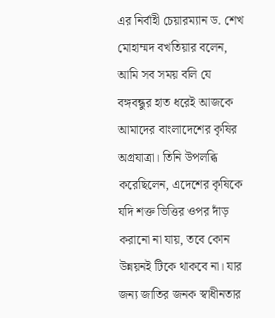এর নির্বাহী চেয়ারম্যান ড. শেখ মোহাম্মদ বখতিয়ার বলেন, আমি সব সময় বলি যে বঙ্গবন্ধুর হাত ধরেই আজকে আমাদের বাংলাদেশের কৃষির অগ্রযাত্রা। তিনি উপলব্ধি করেছিলেন, এদেশের কৃষিকে যদি শক্ত ভিত্তির ওপর দাঁড় করানো না যায়, তবে কোন উন্নয়নই টিকে থাকবে না। যার জন্য জাতির জনক স্বাধীনতার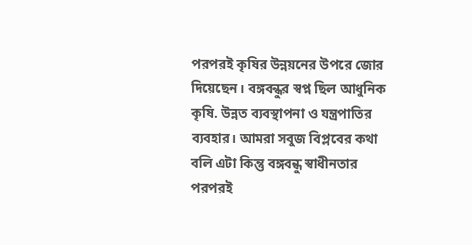পরপরই কৃষির উন্নয়নের উপরে জোর দিয়েছেন। বঙ্গবন্ধুর স্বপ্ন ছিল আধুনিক কৃষি. উন্নত ব্যবস্থাপনা ও যন্ত্রপাতির ব্যবহার। আমরা সবুজ বিপ্লবের কথা বলি এটা কিন্তু বঙ্গবন্ধু স্বাধীনতার পরপরই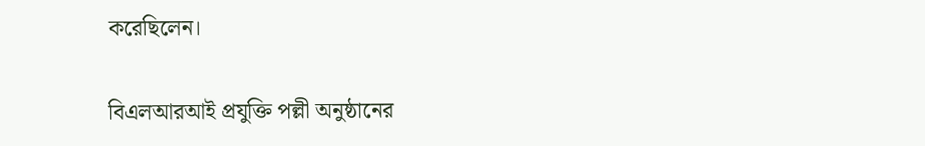করেছিলেন।

বিএলআরআই প্রযুক্তি পল্লী অনুষ্ঠানের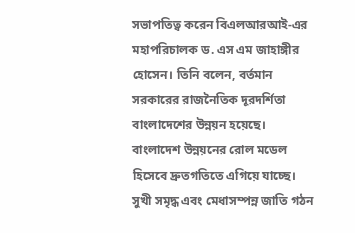সভাপতিত্ব করেন বিএলআরআই-এর মহাপরিচালক ড. এস এম জাহাঙ্গীর হোসেন। তিনি বলেন, বর্তমান সরকারের রাজনৈতিক দূরদর্শিতা বাংলাদেশের উন্নয়ন হয়েছে। বাংলাদেশ উন্নয়নের রোল মডেল হিসেবে দ্রুতগতিতে এগিয়ে যাচ্ছে। সুখী সমৃদ্ধ এবং মেধাসম্পন্ন জাতি গঠন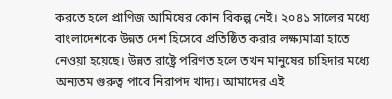করতে হলে প্রাণিজ আমিষের কোন বিকল্প নেই। ২০৪১ সালের মধ্যে বাংলাদেশকে উন্নত দেশ হিসেবে প্রতিষ্ঠিত করার লক্ষ্যমাত্রা হাতে নেওয়া হয়েছে। উন্নত রাষ্ট্রে পরিণত হলে তখন মানুষের চাহিদার মধ্যে অন্যতম গুরুত্ব পাবে নিরাপদ খাদ্য। আমাদের এই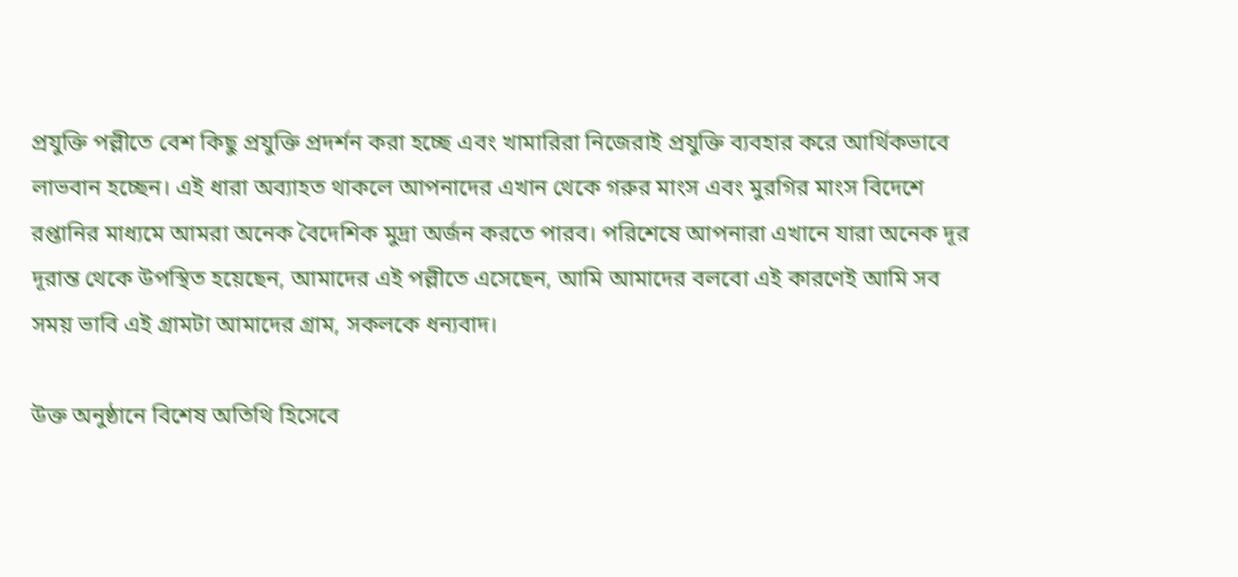প্রযুক্তি পল্লীতে বেশ কিছু প্রযুক্তি প্রদর্শন করা হচ্ছে এবং খামারিরা নিজেরাই প্রযুক্তি ব্যবহার করে আর্থিকভাবে লাভবান হচ্ছেন। এই ধারা অব্যাহত থাকলে আপনাদের এখান থেকে গরুর মাংস এবং মুরগির মাংস বিদেশে রপ্তানির মাধ্যমে আমরা অনেক বৈদেশিক মুদ্রা অর্জন করতে পারব। পরিশেষে আপনারা এখানে যারা অনেক দূর দূরান্ত থেকে উপস্থিত হয়েছেন, আমাদের এই পল্লীতে এসেছেন, আমি আমাদের বলবো এই কারণেই আমি সব সময় ভাবি এই গ্রামটা আমাদের গ্রাম, সকলকে ধন্যবাদ।

উক্ত অনুষ্ঠানে বিশেষ অতিথি হিসেবে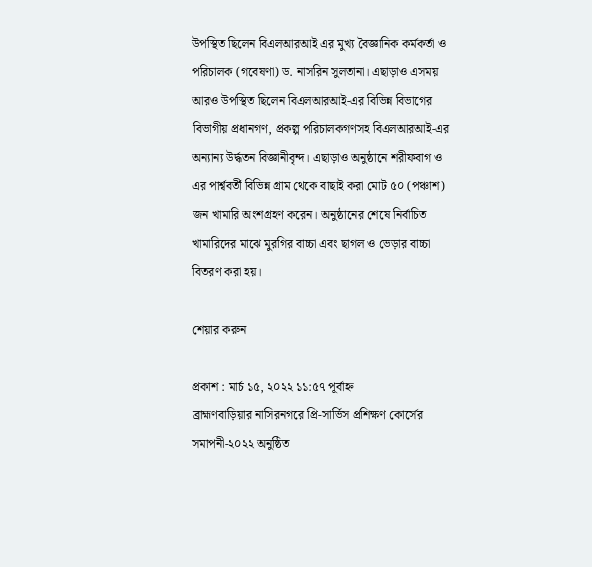উপস্থিত ছিলেন বিএলআরআই এর মুখ্য বৈজ্ঞানিক কর্মকর্তা ও পরিচালক (গবেষণা) ড. নাসরিন সুলতানা। এছাড়াও এসময় আরও উপস্থিত ছিলেন বিএলআরআই-এর বিভিন্ন বিভাগের বিভাগীয় প্রধানগণ, প্রকল্প পরিচালকগণসহ বিএলআরআই-এর অন্যান্য উর্দ্ধতন বিজ্ঞানীবৃন্দ। এছাড়াও অনুষ্ঠানে শরীফবাগ ও এর পার্শ্ববর্তী বিভিন্ন গ্রাম থেকে বাছাই করা মোট ৫০ (পঞ্চাশ) জন খামারি অংশগ্রহণ করেন। অনুষ্ঠানের শেষে নির্বাচিত খামারিদের মাঝে মুরগির বাচ্চা এবং ছাগল ও ভেড়ার বাচ্চা বিতরণ করা হয়।

শেয়ার করুন

প্রকাশ : মার্চ ১৫, ২০২২ ১১:৫৭ পূর্বাহ্ন
ব্রাহ্মণবাড়িয়ার নাসিরনগরে প্রি-সার্ভিস প্রশিক্ষণ কোর্সের সমাপনী-২০২২ অনুষ্ঠিত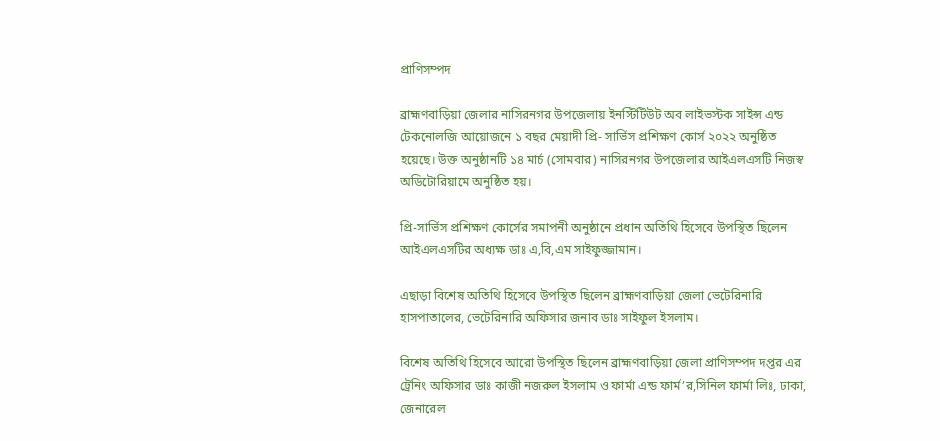প্রাণিসম্পদ

ব্রাহ্মণবাড়িয়া জেলার নাসিরনগর উপজেলায় ইনস্টিটিউট অব লাইভস্টক সাইন্স এন্ড টেকনোলজি আয়োজনে ১ বছর মেয়াদী প্রি- সার্ভিস প্রশিক্ষণ কোর্স ২০২২ অনুষ্ঠিত হয়েছে। উক্ত অনুষ্ঠানটি ১৪ মার্চ (সোমবার) নাসিরনগর উপজেলার আইএলএসটি নিজস্ব অডিটোরিয়ামে অনুষ্ঠিত হয়।

প্রি-সার্ভিস প্রশিক্ষণ কোর্সের সমাপনী অনুষ্ঠানে প্রধান অতিথি হিসেবে উপস্থিত ছিলেন আইএলএসটির অধ্যক্ষ ডাঃ এ,বি,এম সাইফুজ্জামান।

এছাড়া বিশেষ অতিথি হিসেবে উপস্থিত ছিলেন ব্রাহ্মণবাড়িয়া জেলা ভেটেরিনারি হাসপাতালের, ভেটেরিনারি অফিসার জনাব ডাঃ সাইফুল ইসলাম।

বিশেষ অতিথি হিসেবে আরো উপস্থিত ছিলেন ব্রাহ্মণবাড়িয়া জেলা প্রাণিসম্পদ দপ্তর এর ট্রেনিং অফিসার ডাঃ কাজী নজরুল ইসলাম ও ফার্মা এন্ড ফার্ম’র,সিনিল ফার্মা লিঃ, ঢাকা, জেনারেল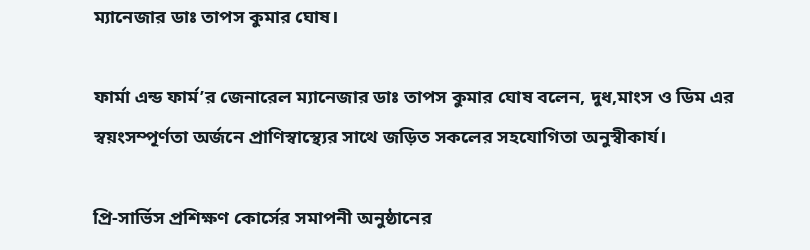ম্যানেজার ডাঃ তাপস কুমার ঘোষ।

ফার্মা এন্ড ফার্ম’র জেনারেল ম্যানেজার ডাঃ তাপস কুমার ঘোষ বলেন, দুধ,মাংস ও ডিম এর স্বয়ংসম্পূর্ণতা অর্জনে প্রাণিস্বাস্থ্যের সাথে জড়িত সকলের সহযোগিতা অনুস্বীকার্য।

প্রি-সার্ভিস প্রশিক্ষণ কোর্সের সমাপনী অনুষ্ঠানের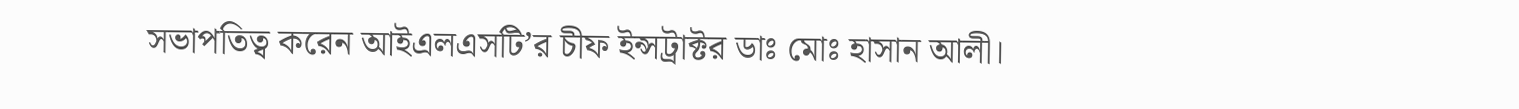সভাপতিত্ব করেন আইএলএসটি’র চীফ ইন্সট্রাক্টর ডাঃ মোঃ হাসান আলী।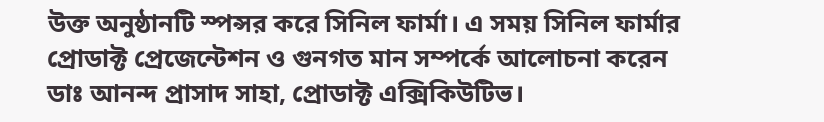উক্ত অনুষ্ঠানটি স্পন্সর করে সিনিল ফার্মা। এ সময় সিনিল ফার্মার প্রোডাক্ট প্রেজেন্টেশন ও গুনগত মান সম্পর্কে আলোচনা করেন ডাঃ আনন্দ প্রাসাদ সাহা, প্রোডাক্ট এক্সিকিউটিভ।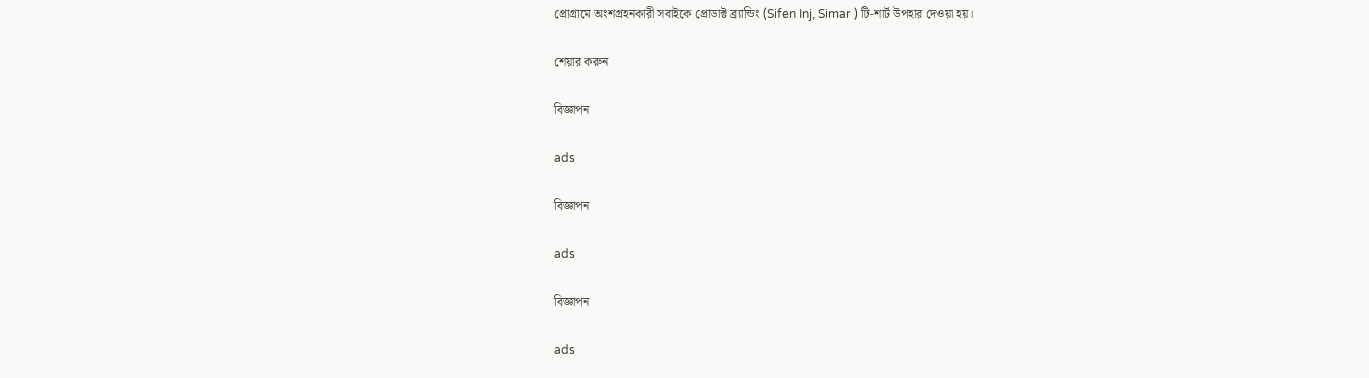প্রোগ্রামে অংশগ্রহনকারী সবাইকে প্রোডাক্ট ব্র্যান্ডিং (Sifen Inj, Simar ) টি-শার্ট উপহার দেওয়া হয়।

শেয়ার করুন

বিজ্ঞাপন

ads

বিজ্ঞাপন

ads

বিজ্ঞাপন

ads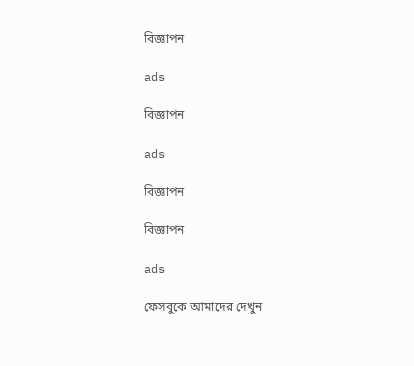বিজ্ঞাপন

ads

বিজ্ঞাপন

ads

বিজ্ঞাপন

বিজ্ঞাপন

ads

ফেসবুকে আমাদের দেখুন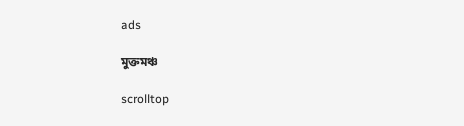ads

মুক্তমঞ্চ

scrolltop